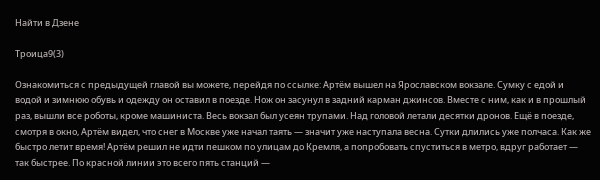Найти в Дзене

Троица9(3)

Ознакомиться с предыдущей главой вы можете, перейдя по ссылке: Артём вышел на Ярославском вокзале. Сумку с едой и водой и зимнюю обувь и одежду он оставил в поезде. Нож он засунул в задний карман джинсов. Вместе с ним, как и в прошлый раз, вышли все роботы, кроме машиниста. Весь вокзал был усеян трупами. Над головой летали десятки дронов. Ещё в поезде, смотря в окно, Артём видел, что снег в Москве уже начал таять — значит уже наступала весна. Сутки длились уже полчаса. Как же быстро летит время! Артём решил не идти пешком по улицам до Кремля, а попробовать спуститься в метро, вдруг работает — так быстрее. По красной линии это всего пять станций —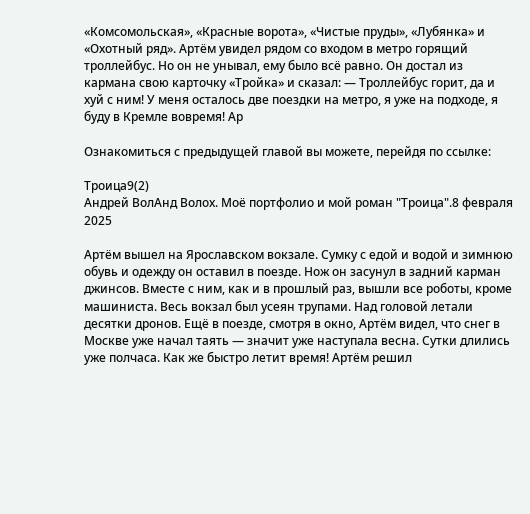«Комсомольская», «Красные ворота», «Чистые пруды», «Лубянка» и «Охотный ряд». Артём увидел рядом со входом в метро горящий троллейбус. Но он не унывал, ему было всё равно. Он достал из кармана свою карточку «Тройка» и сказал: — Троллейбус горит, да и хуй с ним! У меня осталось две поездки на метро, я уже на подходе, я буду в Кремле вовремя! Ар

Ознакомиться с предыдущей главой вы можете, перейдя по ссылке:

Троица9(2)
Андрей ВолАнд Волох. Моё портфолио и мой роман "Троица".8 февраля 2025

Артём вышел на Ярославском вокзале. Сумку с едой и водой и зимнюю обувь и одежду он оставил в поезде. Нож он засунул в задний карман джинсов. Вместе с ним, как и в прошлый раз, вышли все роботы, кроме машиниста. Весь вокзал был усеян трупами. Над головой летали десятки дронов. Ещё в поезде, смотря в окно, Артём видел, что снег в Москве уже начал таять — значит уже наступала весна. Сутки длились уже полчаса. Как же быстро летит время! Артём решил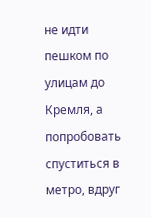не идти пешком по улицам до Кремля, а попробовать спуститься в метро, вдруг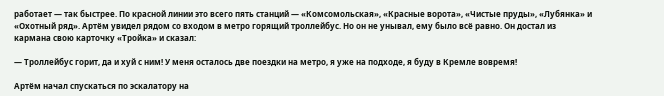работает — так быстрее. По красной линии это всего пять станций — «Комсомольская», «Красные ворота», «Чистые пруды», «Лубянка» и «Охотный ряд». Артём увидел рядом со входом в метро горящий троллейбус. Но он не унывал, ему было всё равно. Он достал из кармана свою карточку «Тройка» и сказал:

— Троллейбус горит, да и хуй с ним! У меня осталось две поездки на метро, я уже на подходе, я буду в Кремле вовремя!

Артём начал спускаться по эскалатору на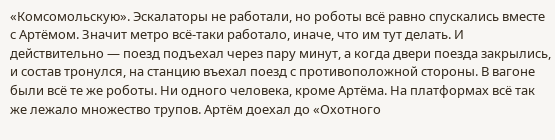«Комсомольскую». Эскалаторы не работали, но роботы всё равно спускались вместе с Артёмом. Значит метро всё-таки работало, иначе, что им тут делать. И действительно — поезд подъехал через пару минут, а когда двери поезда закрылись, и состав тронулся, на станцию въехал поезд с противоположной стороны. В вагоне были всё те же роботы. Ни одного человека, кроме Артёма. На платформах всё так же лежало множество трупов. Артём доехал до «Охотного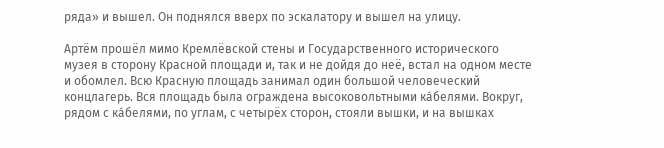ряда» и вышел. Он поднялся вверх по эскалатору и вышел на улицу.

Артём прошёл мимо Кремлёвской стены и Государственного исторического музея в сторону Красной площади и, так и не дойдя до неё, встал на одном месте и обомлел. Всю Красную площадь занимал один большой человеческий концлагерь. Вся площадь была ограждена высоковольтными ка́белями. Вокруг, рядом с ка́белями, по углам, с четырёх сторон, стояли вышки, и на вышках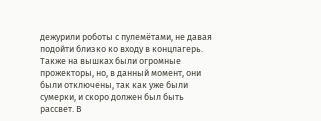дежурили роботы с пулемётами, не давая подойти близко ко входу в концлагерь. Также на вышках были огромные прожекторы, но, в данный момент, они были отключены, так как уже были сумерки, и скоро должен был быть рассвет. В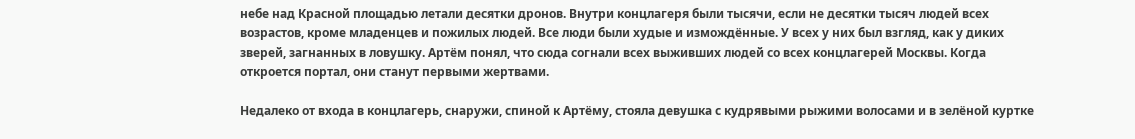небе над Красной площадью летали десятки дронов. Внутри концлагеря были тысячи, если не десятки тысяч людей всех возрастов, кроме младенцев и пожилых людей. Все люди были худые и измождённые. У всех у них был взгляд, как у диких зверей, загнанных в ловушку. Артём понял, что сюда согнали всех выживших людей со всех концлагерей Москвы. Когда откроется портал, они станут первыми жертвами.

Недалеко от входа в концлагерь, снаружи, спиной к Артёму, стояла девушка с кудрявыми рыжими волосами и в зелёной куртке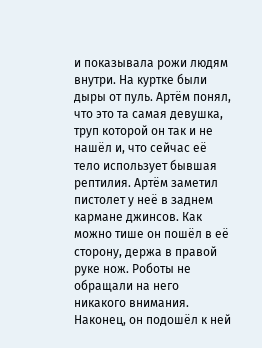и показывала рожи людям внутри. На куртке были дыры от пуль. Артём понял, что это та самая девушка, труп которой он так и не нашёл и, что сейчас её тело использует бывшая рептилия. Артём заметил пистолет у неё в заднем кармане джинсов. Как можно тише он пошёл в её сторону, держа в правой руке нож. Роботы не обращали на него никакого внимания. Наконец, он подошёл к ней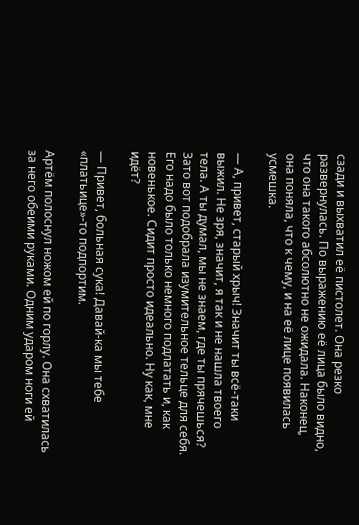сзади и выхватил её пистолет. Она резко развернулась. По выражению её лица было видно, что она такого абсолютно не ожидала. Наконец, она поняла, что к чему, и на её лице появилась усмешка.

— А, привет, старый хрыч! Значит ты всё-таки выжил. Не зря, значит, я так и не нашла твоего тела. А ты думал, мы не знаем, где ты прячешься? Зато вот подобрала изумительное тельце для себя. Его надо было только немного подлатать и, как новенькое. Сидит просто идеально. Ну как, мне идёт?

— Привет, больная сука! Давай-ка мы тебе «платьице»-то подпортим.

Артём полоснул ножом ей по горлу. Она схватилась за него обеими руками. Одним ударом ноги ей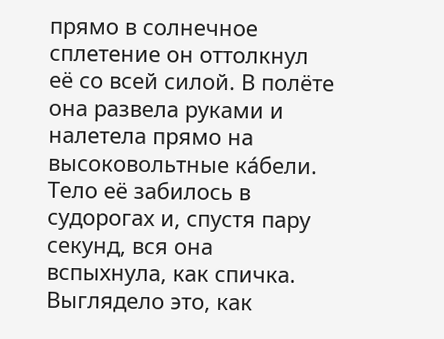прямо в солнечное сплетение он оттолкнул её со всей силой. В полёте она развела руками и налетела прямо на высоковольтные ка́бели. Тело её забилось в судорогах и, спустя пару секунд, вся она вспыхнула, как спичка. Выглядело это, как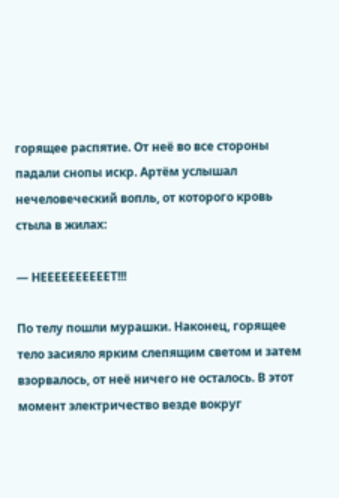горящее распятие. От неё во все стороны падали снопы искр. Артём услышал нечеловеческий вопль, от которого кровь стыла в жилах:

— НЕЕЕЕЕЕЕЕЕЕТ!!!

По телу пошли мурашки. Наконец, горящее тело засияло ярким слепящим светом и затем взорвалось, от неё ничего не осталось. В этот момент электричество везде вокруг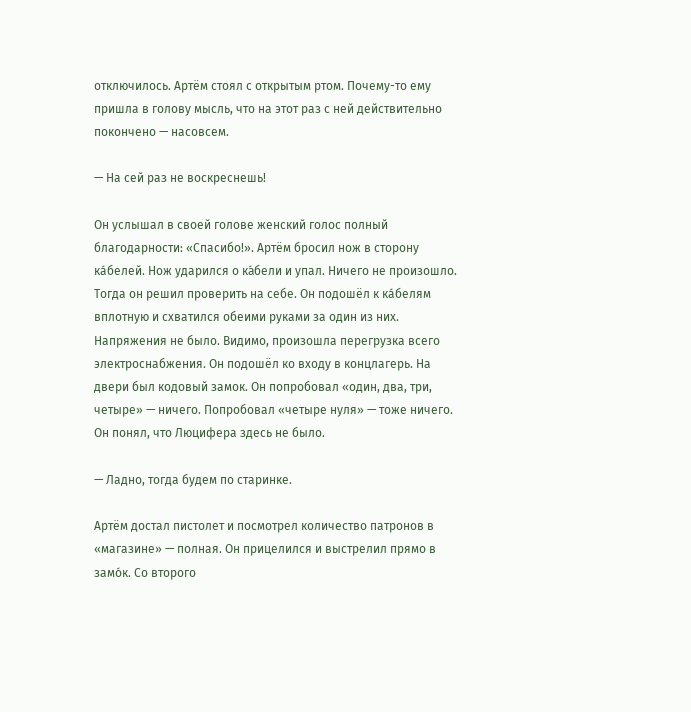отключилось. Артём стоял с открытым ртом. Почему-то ему пришла в голову мысль, что на этот раз с ней действительно покончено — насовсем.

— На сей раз не воскреснешь!

Он услышал в своей голове женский голос полный благодарности: «Спасибо!». Артём бросил нож в сторону ка́белей. Нож ударился о ка́бели и упал. Ничего не произошло. Тогда он решил проверить на себе. Он подошёл к ка́белям вплотную и схватился обеими руками за один из них. Напряжения не было. Видимо, произошла перегрузка всего электроснабжения. Он подошёл ко входу в концлагерь. На двери был кодовый замок. Он попробовал «один, два, три, четыре» — ничего. Попробовал «четыре нуля» — тоже ничего. Он понял, что Люцифера здесь не было.

— Ладно, тогда будем по старинке.

Артём достал пистолет и посмотрел количество патронов в «магазине» — полная. Он прицелился и выстрелил прямо в замо́к. Со второго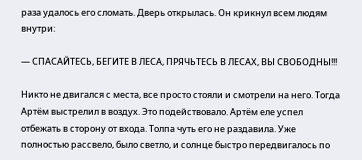раза удалось его сломать. Дверь открылась. Он крикнул всем людям внутри:

— СПАСАЙТЕСЬ, БЕГИТЕ В ЛЕСА, ПРЯЧЬТЕСЬ В ЛЕСАХ, ВЫ СВОБОДНЫ!!!

Никто не двигался с места, все просто стояли и смотрели на него. Тогда Артём выстрелил в воздух. Это подействовало. Артём еле успел отбежать в сторону от входа. Толпа чуть его не раздавила. Уже полностью рассвело, было светло, и солнце быстро передвигалось по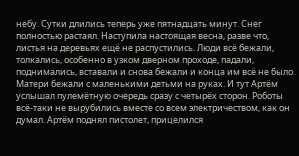небу. Сутки длились теперь уже пятнадцать минут. Снег полностью растаял. Наступила настоящая весна, разве что, листья на деревьях ещё не распустились. Люди всё бежали, толкались, особенно в узком дверном проходе, падали, поднимались, вставали и снова бежали и конца им всё не было. Матери бежали с маленькими детьми на руках. И тут Артём услышал пулемётную очередь сразу с четырёх сторон. Роботы всё-таки не вырубились вместе со всем электричеством, как он думал. Артём поднял пистолет, прицелился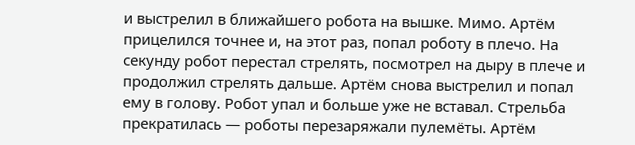и выстрелил в ближайшего робота на вышке. Мимо. Артём прицелился точнее и, на этот раз, попал роботу в плечо. На секунду робот перестал стрелять, посмотрел на дыру в плече и продолжил стрелять дальше. Артём снова выстрелил и попал ему в голову. Робот упал и больше уже не вставал. Стрельба прекратилась — роботы перезаряжали пулемёты. Артём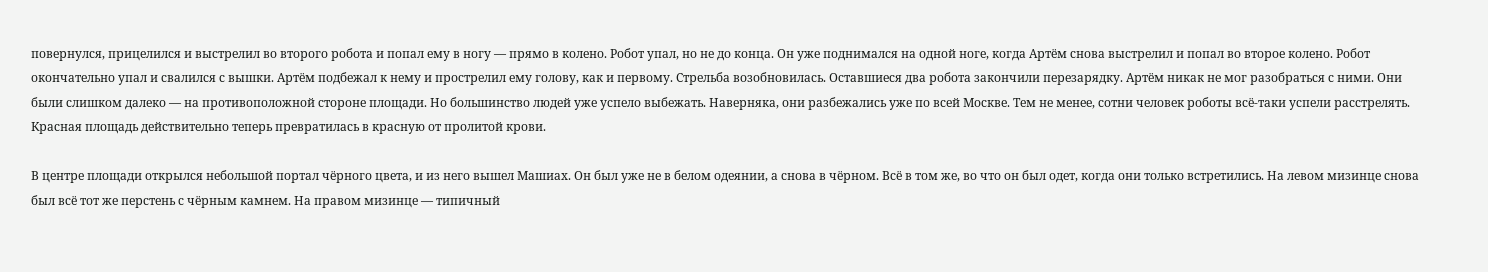повернулся, прицелился и выстрелил во второго робота и попал ему в ногу — прямо в колено. Робот упал, но не до конца. Он уже поднимался на одной ноге, когда Артём снова выстрелил и попал во второе колено. Робот окончательно упал и свалился с вышки. Артём подбежал к нему и прострелил ему голову, как и первому. Стрельба возобновилась. Оставшиеся два робота закончили перезарядку. Артём никак не мог разобраться с ними. Они были слишком далеко — на противоположной стороне площади. Но большинство людей уже успело выбежать. Наверняка, они разбежались уже по всей Москве. Тем не менее, сотни человек роботы всё-таки успели расстрелять. Красная площадь действительно теперь превратилась в красную от пролитой крови.

В центре площади открылся небольшой портал чёрного цвета, и из него вышел Машиах. Он был уже не в белом одеянии, а снова в чёрном. Всё в том же, во что он был одет, когда они только встретились. На левом мизинце снова был всё тот же перстень с чёрным камнем. На правом мизинце — типичный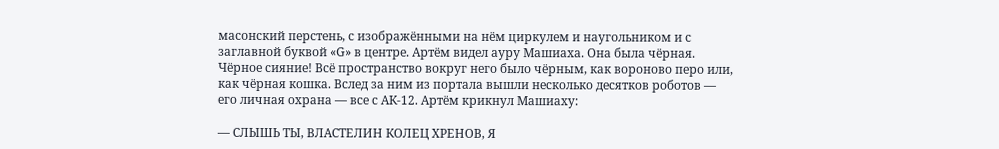масонский перстень, с изображёнными на нём циркулем и наугольником и с заглавной буквой «G» в центре. Артём видел ауру Машиаха. Она была чёрная. Чёрное сияние! Всё пространство вокруг него было чёрным, как вороново перо или, как чёрная кошка. Вслед за ним из портала вышли несколько десятков роботов — его личная охрана — все с АК-12. Артём крикнул Машиаху:

— СЛЫШЬ ТЫ, ВЛАСТЕЛИН КОЛЕЦ ХРЕНОВ, Я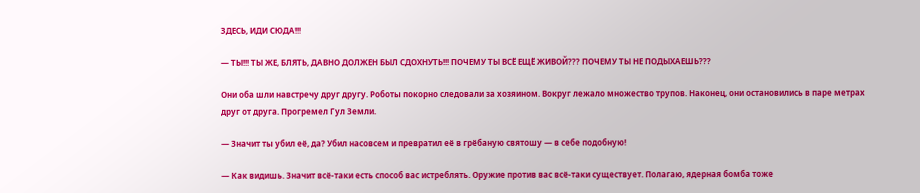ЗДЕСЬ, ИДИ СЮДА!!!

— ТЫ!!! ТЫ ЖЕ, БЛЯТЬ, ДАВНО ДОЛЖЕН БЫЛ СДОХНУТЬ!!! ПОЧЕМУ ТЫ ВСЁ ЕЩЁ ЖИВОЙ??? ПОЧЕМУ ТЫ НЕ ПОДЫХАЕШЬ???

Они оба шли навстречу друг другу. Роботы покорно следовали за хозяином. Вокруг лежало множество трупов. Наконец, они остановились в паре метрах друг от друга. Прогремел Гул Земли.

— Значит ты убил её, да? Убил насовсем и превратил её в грёбаную святошу — в себе подобную!

— Как видишь. Значит всё-таки есть способ вас истреблять. Оружие против вас всё-таки существует. Полагаю, ядерная бомба тоже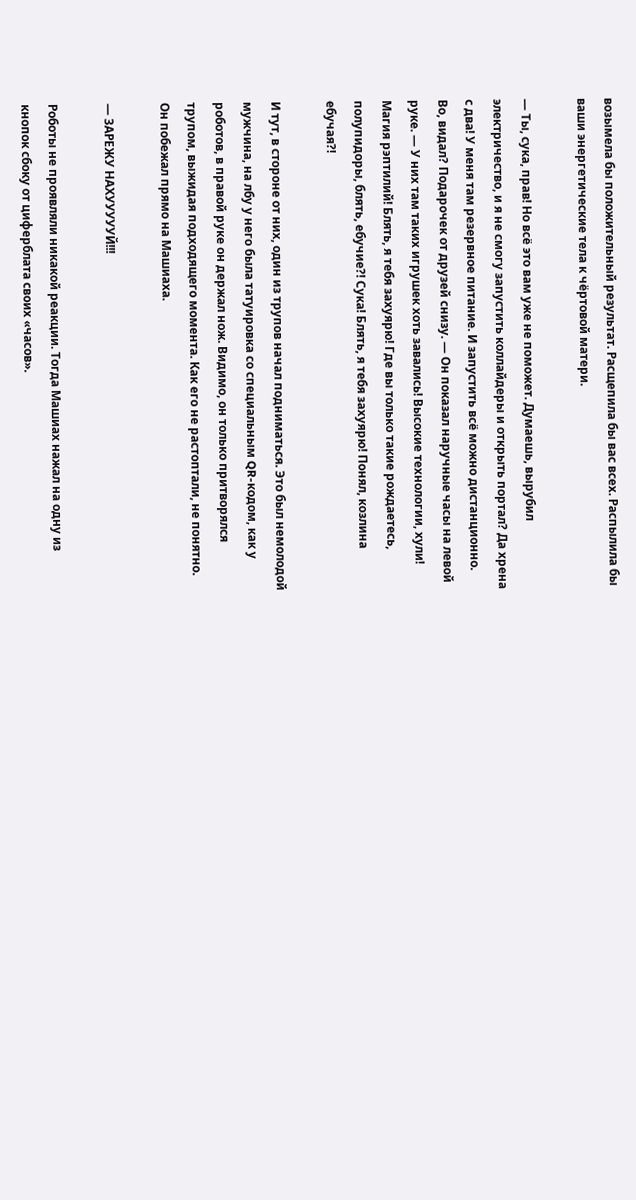возымела бы положительный результат. Расщепила бы вас всех. Распылила бы ваши энергетические тела к чёртовой матери.

— Ты, сука, прав! Но всё это вам уже не поможет. Думаешь, вырубил электричество, и я не смогу запустить коллайдеры и открыть портал? Да хрена с два! У меня там резервное питание. И запустить всё можно дистанционно. Во, видал? Подарочек от друзей снизу. — Он показал наручные часы на левой руке. — У них там таких игрушек хоть завались! Высокие технологии, хули! Магия рэптилий! Блять, я тебя захуярю! Где вы только такие рождаетесь, полупидоры, блять, ебучие?! Сука! Блять, я тебя захуярю! Понял, козлина ебучая?!

И тут, в стороне от них, один из трупов начал подниматься. Это был немолодой мужчина, на лбу у него была татуировка со специальным QR-кодом, как у роботов, в правой руке он держал нож. Видимо, он только притворялся трупом, выжидая подходящего момента. Как его не растоптали, не понятно. Он побежал прямо на Машиаха.

— ЗАРЕЖУ НАХУУУУУЙ!!!

Роботы не проявляли никакой реакции. Тогда Машиах нажал на одну из кнопок сбоку от циферблата своих «часов».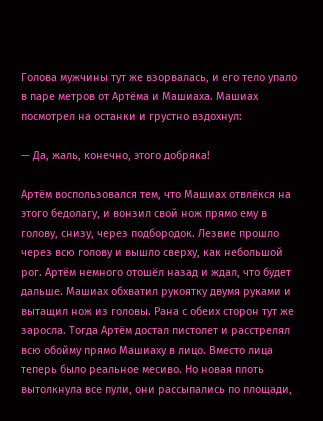Голова мужчины тут же взорвалась, и его тело упало в паре метров от Артёма и Машиаха. Машиах посмотрел на останки и грустно вздохнул:

— Да, жаль, конечно, этого добряка!

Артём воспользовался тем, что Машиах отвлёкся на этого бедолагу, и вонзил свой нож прямо ему в голову, снизу, через подбородок. Лезвие прошло через всю голову и вышло сверху, как небольшой рог. Артём немного отошёл назад и ждал, что будет дальше. Машиах обхватил рукоятку двумя руками и вытащил нож из головы. Рана с обеих сторон тут же заросла. Тогда Артём достал пистолет и расстрелял всю обойму прямо Машиаху в лицо. Вместо лица теперь было реальное месиво. Но новая плоть вытолкнула все пули, они рассыпались по площади,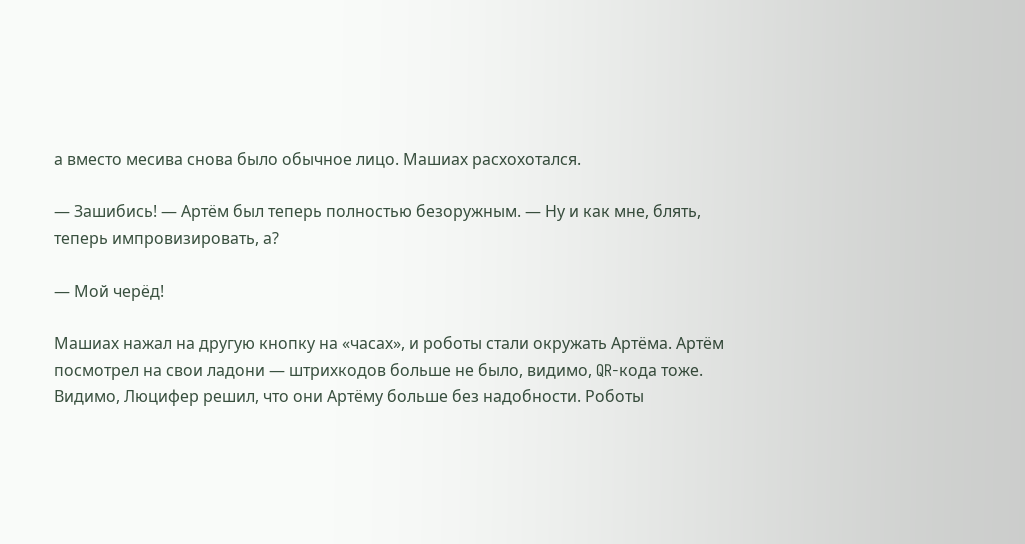а вместо месива снова было обычное лицо. Машиах расхохотался.

— Зашибись! — Артём был теперь полностью безоружным. — Ну и как мне, блять, теперь импровизировать, а?

— Мой черёд!

Машиах нажал на другую кнопку на «часах», и роботы стали окружать Артёма. Артём посмотрел на свои ладони — штрихкодов больше не было, видимо, QR-кода тоже. Видимо, Люцифер решил, что они Артёму больше без надобности. Роботы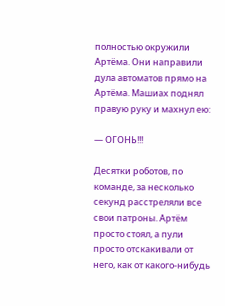полностью окружили Артёма. Они направили дула автоматов прямо на Артёма. Машиах поднял правую руку и махнул ею:

— ОГОНЬ!!!

Десятки роботов, по команде, за несколько секунд расстреляли все свои патроны. Артём просто стоял, а пули просто отскакивали от него, как от какого-нибудь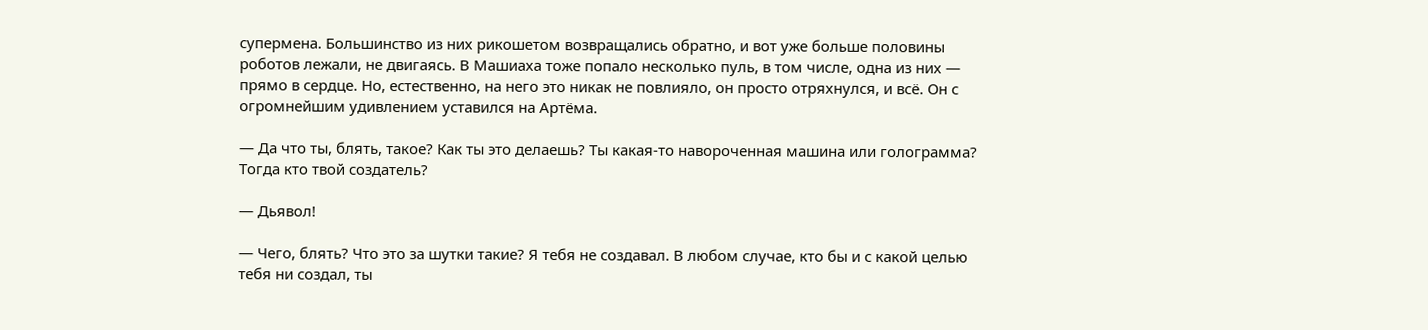супермена. Большинство из них рикошетом возвращались обратно, и вот уже больше половины роботов лежали, не двигаясь. В Машиаха тоже попало несколько пуль, в том числе, одна из них — прямо в сердце. Но, естественно, на него это никак не повлияло, он просто отряхнулся, и всё. Он с огромнейшим удивлением уставился на Артёма.

— Да что ты, блять, такое? Как ты это делаешь? Ты какая-то навороченная машина или голограмма? Тогда кто твой создатель?

— Дьявол!

— Чего, блять? Что это за шутки такие? Я тебя не создавал. В любом случае, кто бы и с какой целью тебя ни создал, ты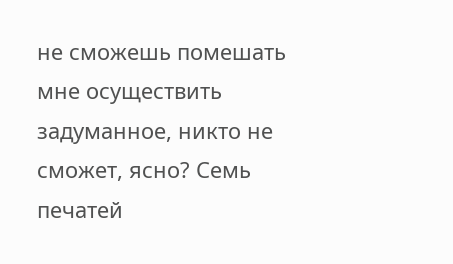не сможешь помешать мне осуществить задуманное, никто не сможет, ясно? Семь печатей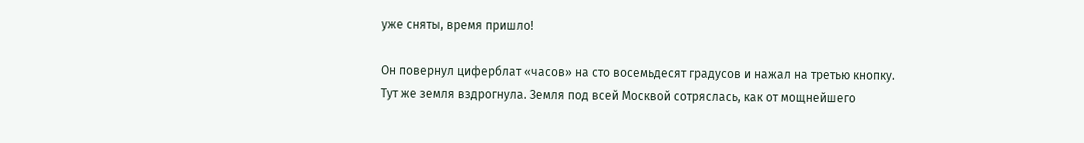уже сняты, время пришло!

Он повернул циферблат «часов» на сто восемьдесят градусов и нажал на третью кнопку. Тут же земля вздрогнула. Земля под всей Москвой сотряслась, как от мощнейшего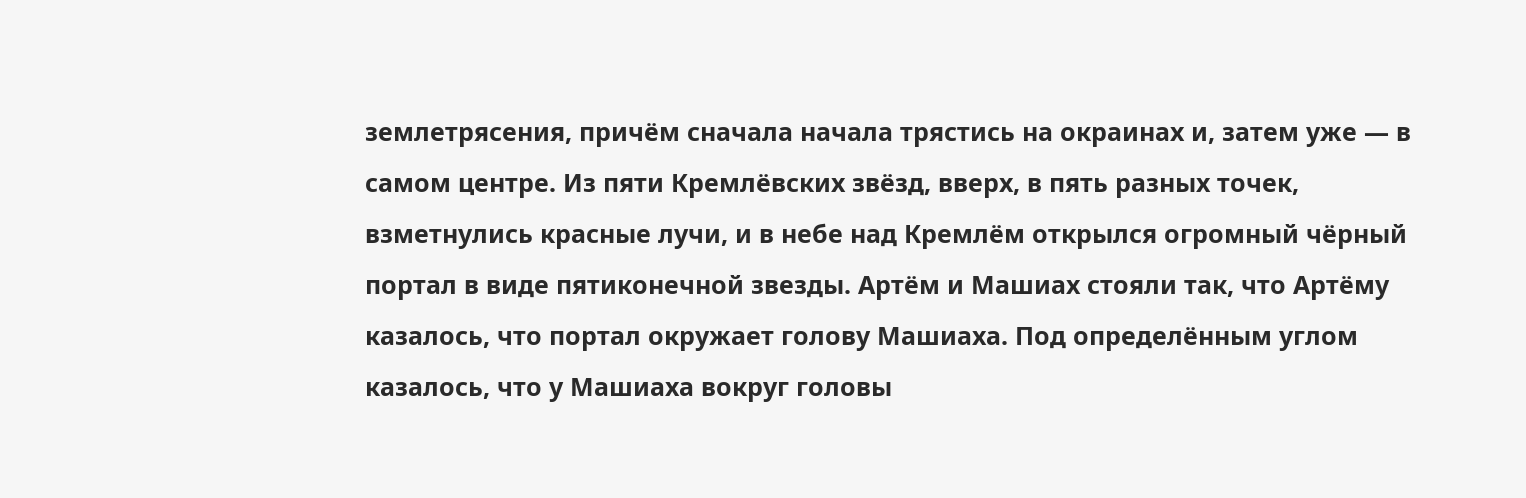землетрясения, причём сначала начала трястись на окраинах и, затем уже — в самом центре. Из пяти Кремлёвских звёзд, вверх, в пять разных точек, взметнулись красные лучи, и в небе над Кремлём открылся огромный чёрный портал в виде пятиконечной звезды. Артём и Машиах стояли так, что Артёму казалось, что портал окружает голову Машиаха. Под определённым углом казалось, что у Машиаха вокруг головы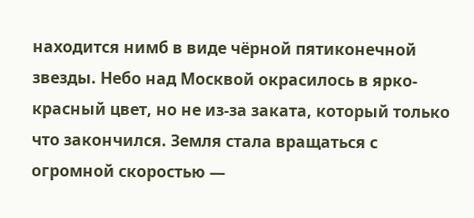находится нимб в виде чёрной пятиконечной звезды. Небо над Москвой окрасилось в ярко-красный цвет, но не из-за заката, который только что закончился. Земля стала вращаться с огромной скоростью —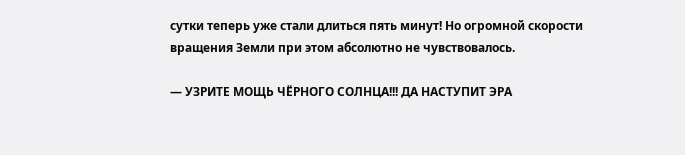сутки теперь уже стали длиться пять минут! Но огромной скорости вращения Земли при этом абсолютно не чувствовалось.

— УЗРИТЕ МОЩЬ ЧЁРНОГО СОЛНЦА!!! ДА НАСТУПИТ ЭРА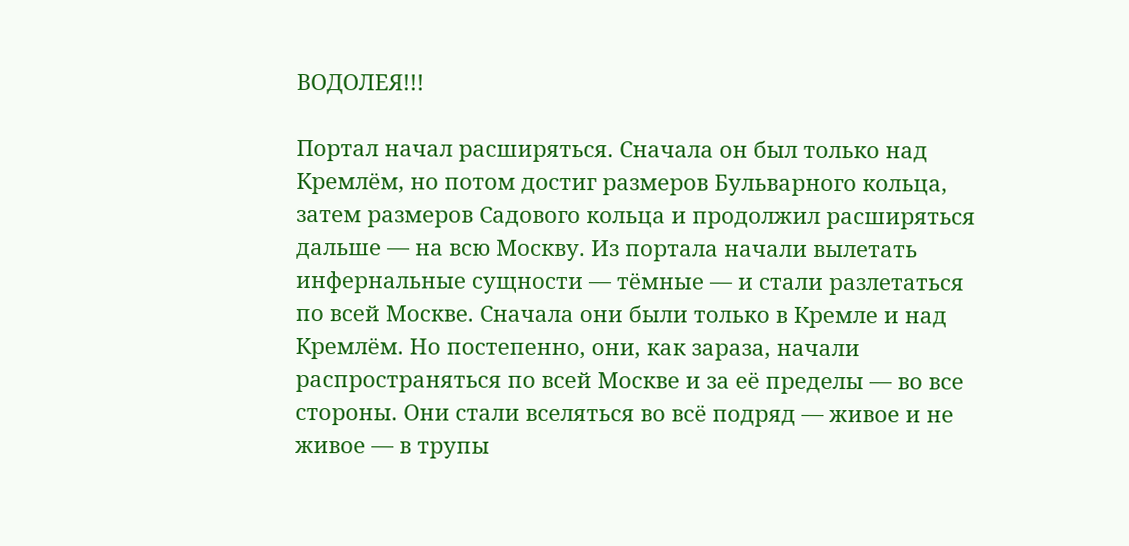ВОДОЛЕЯ!!!

Портал начал расширяться. Сначала он был только над Кремлём, но потом достиг размеров Бульварного кольца, затем размеров Садового кольца и продолжил расширяться дальше — на всю Москву. Из портала начали вылетать инфернальные сущности — тёмные — и стали разлетаться по всей Москве. Сначала они были только в Кремле и над Кремлём. Но постепенно, они, как зараза, начали распространяться по всей Москве и за её пределы — во все стороны. Они стали вселяться во всё подряд — живое и не живое — в трупы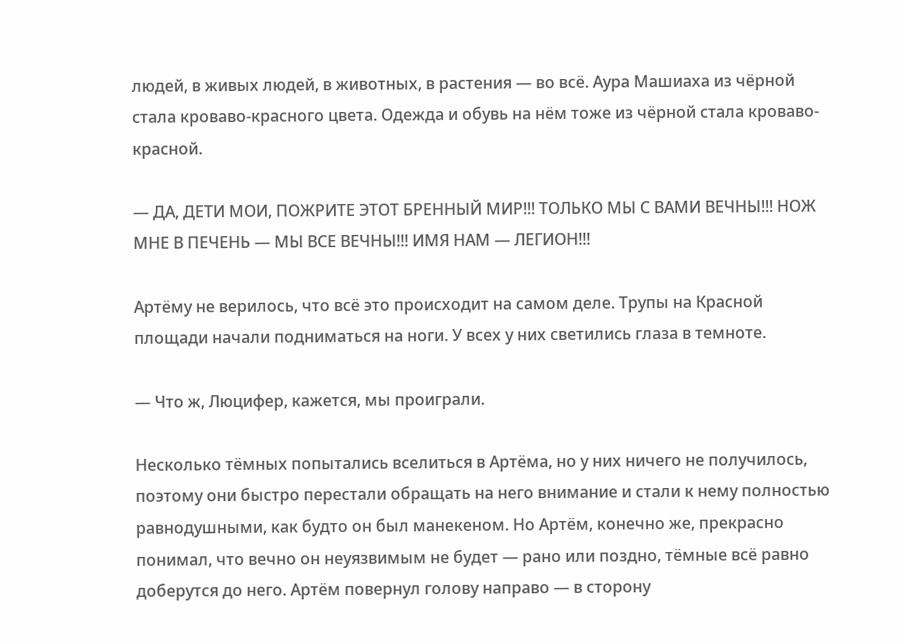людей, в живых людей, в животных, в растения — во всё. Аура Машиаха из чёрной стала кроваво-красного цвета. Одежда и обувь на нём тоже из чёрной стала кроваво-красной.

— ДА, ДЕТИ МОИ, ПОЖРИТЕ ЭТОТ БРЕННЫЙ МИР!!! ТОЛЬКО МЫ С ВАМИ ВЕЧНЫ!!! НОЖ МНЕ В ПЕЧЕНЬ — МЫ ВСЕ ВЕЧНЫ!!! ИМЯ НАМ — ЛЕГИОН!!!

Артёму не верилось, что всё это происходит на самом деле. Трупы на Красной площади начали подниматься на ноги. У всех у них светились глаза в темноте.

— Что ж, Люцифер, кажется, мы проиграли.

Несколько тёмных попытались вселиться в Артёма, но у них ничего не получилось, поэтому они быстро перестали обращать на него внимание и стали к нему полностью равнодушными, как будто он был манекеном. Но Артём, конечно же, прекрасно понимал, что вечно он неуязвимым не будет — рано или поздно, тёмные всё равно доберутся до него. Артём повернул голову направо — в сторону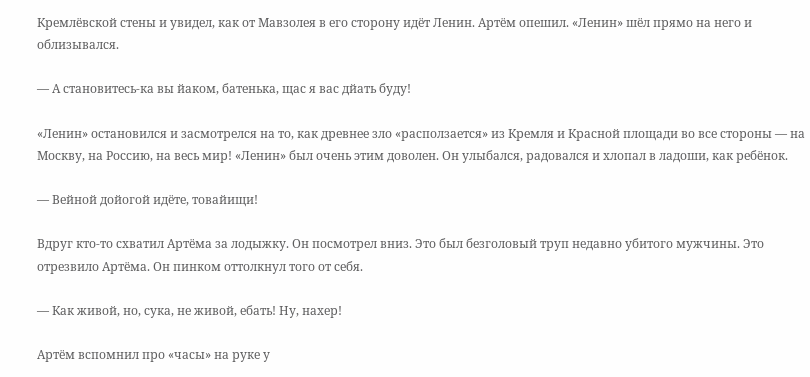Кремлёвской стены и увидел, как от Мавзолея в его сторону идёт Ленин. Артём опешил. «Ленин» шёл прямо на него и облизывался.

— А становитесь-ка вы йаком, батенька, щас я вас дйать буду!

«Ленин» остановился и засмотрелся на то, как древнее зло «расползается» из Кремля и Красной площади во все стороны — на Москву, на Россию, на весь мир! «Ленин» был очень этим доволен. Он улыбался, радовался и хлопал в ладоши, как ребёнок.

— Вейной дойогой идёте, товайищи!

Вдруг кто-то схватил Артёма за лодыжку. Он посмотрел вниз. Это был безголовый труп недавно убитого мужчины. Это отрезвило Артёма. Он пинком оттолкнул того от себя.

— Как живой, но, сука, не живой, ебать! Ну, нахер!

Артём вспомнил про «часы» на руке у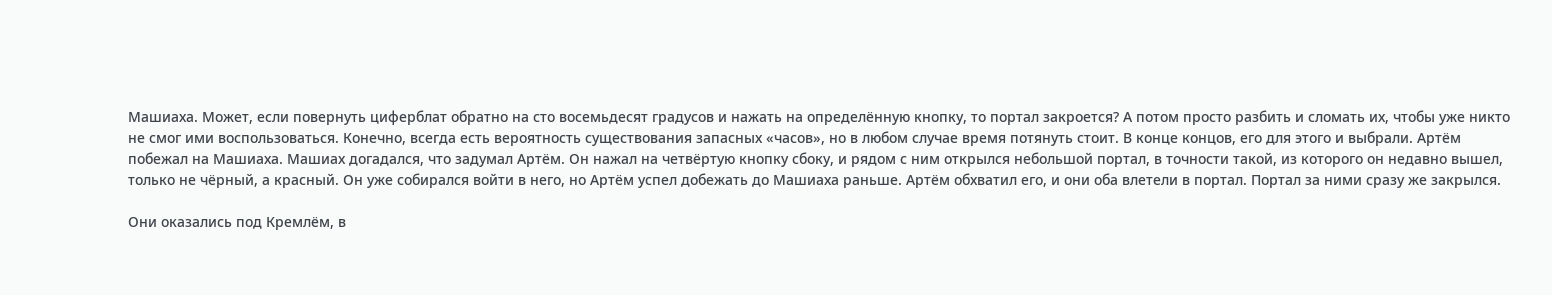Машиаха. Может, если повернуть циферблат обратно на сто восемьдесят градусов и нажать на определённую кнопку, то портал закроется? А потом просто разбить и сломать их, чтобы уже никто не смог ими воспользоваться. Конечно, всегда есть вероятность существования запасных «часов», но в любом случае время потянуть стоит. В конце концов, его для этого и выбрали. Артём побежал на Машиаха. Машиах догадался, что задумал Артём. Он нажал на четвёртую кнопку сбоку, и рядом с ним открылся небольшой портал, в точности такой, из которого он недавно вышел, только не чёрный, а красный. Он уже собирался войти в него, но Артём успел добежать до Машиаха раньше. Артём обхватил его, и они оба влетели в портал. Портал за ними сразу же закрылся.

Они оказались под Кремлём, в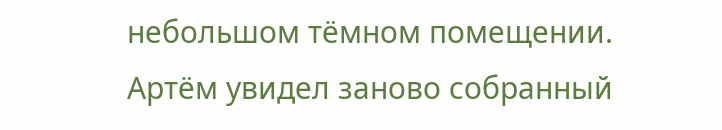небольшом тёмном помещении. Артём увидел заново собранный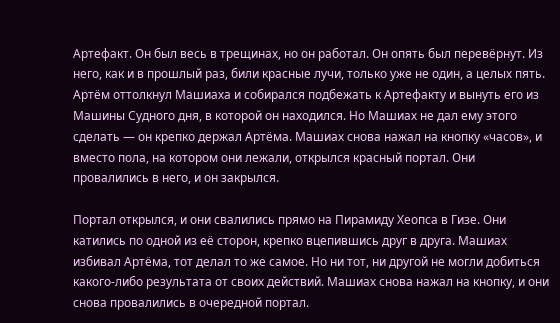Артефакт. Он был весь в трещинах, но он работал. Он опять был перевёрнут. Из него, как и в прошлый раз, били красные лучи, только уже не один, а целых пять. Артём оттолкнул Машиаха и собирался подбежать к Артефакту и вынуть его из Машины Судного дня, в которой он находился. Но Машиах не дал ему этого сделать — он крепко держал Артёма. Машиах снова нажал на кнопку «часов», и вместо пола, на котором они лежали, открылся красный портал. Они провалились в него, и он закрылся.

Портал открылся, и они свалились прямо на Пирамиду Хеопса в Гизе. Они катились по одной из её сторон, крепко вцепившись друг в друга. Машиах избивал Артёма, тот делал то же самое. Но ни тот, ни другой не могли добиться какого-либо результата от своих действий. Машиах снова нажал на кнопку, и они снова провалились в очередной портал.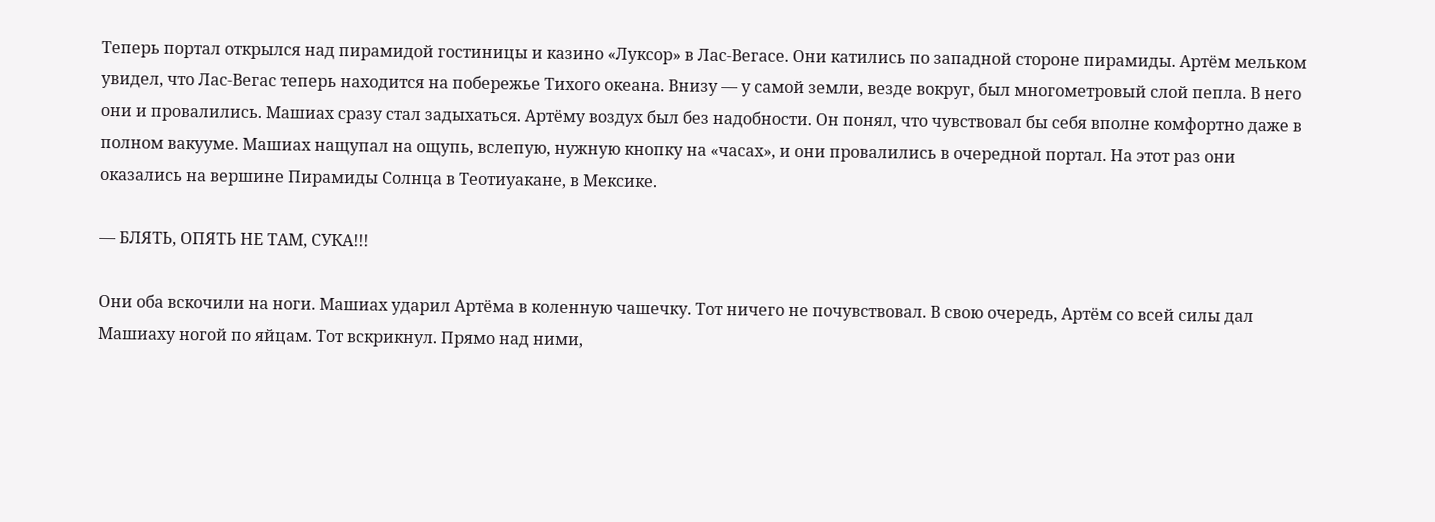Теперь портал открылся над пирамидой гостиницы и казино «Луксор» в Лас-Вегасе. Они катились по западной стороне пирамиды. Артём мельком увидел, что Лас-Вегас теперь находится на побережье Тихого океана. Внизу — у самой земли, везде вокруг, был многометровый слой пепла. В него они и провалились. Машиах сразу стал задыхаться. Артёму воздух был без надобности. Он понял, что чувствовал бы себя вполне комфортно даже в полном вакууме. Машиах нащупал на ощупь, вслепую, нужную кнопку на «часах», и они провалились в очередной портал. На этот раз они оказались на вершине Пирамиды Солнца в Теотиуакане, в Мексике.

— БЛЯТЬ, ОПЯТЬ НЕ ТАМ, СУКА!!!

Они оба вскочили на ноги. Машиах ударил Артёма в коленную чашечку. Тот ничего не почувствовал. В свою очередь, Артём со всей силы дал Машиаху ногой по яйцам. Тот вскрикнул. Прямо над ними,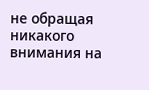не обращая никакого внимания на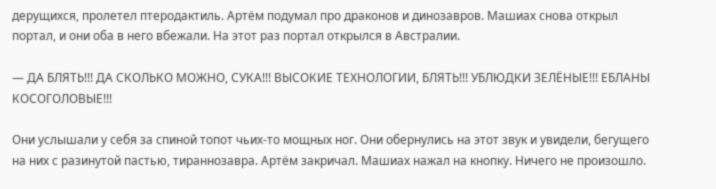дерущихся, пролетел птеродактиль. Артём подумал про драконов и динозавров. Машиах снова открыл портал, и они оба в него вбежали. На этот раз портал открылся в Австралии.

— ДА БЛЯТЬ!!! ДА СКОЛЬКО МОЖНО, СУКА!!! ВЫСОКИЕ ТЕХНОЛОГИИ, БЛЯТЬ!!! УБЛЮДКИ ЗЕЛЁНЫЕ!!! ЕБЛАНЫ КОСОГОЛОВЫЕ!!!

Они услышали у себя за спиной топот чьих-то мощных ног. Они обернулись на этот звук и увидели, бегущего на них с разинутой пастью, тираннозавра. Артём закричал. Машиах нажал на кнопку. Ничего не произошло.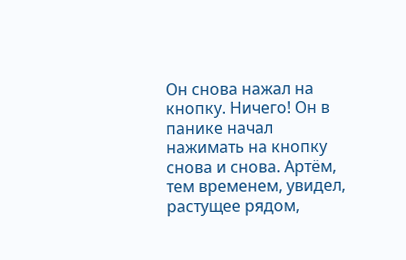Он снова нажал на кнопку. Ничего! Он в панике начал нажимать на кнопку снова и снова. Артём, тем временем, увидел, растущее рядом,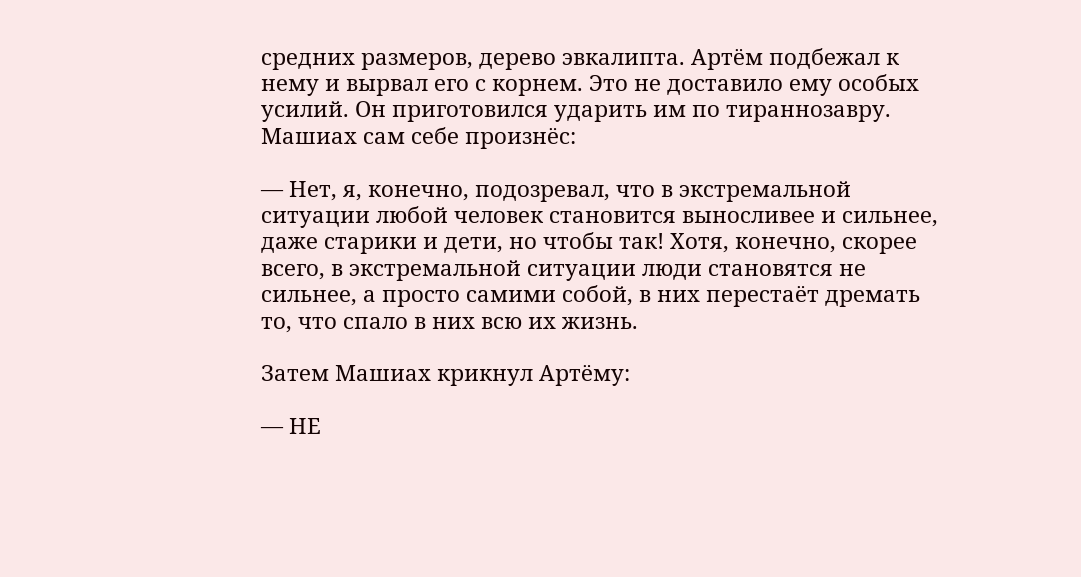средних размеров, дерево эвкалипта. Артём подбежал к нему и вырвал его с корнем. Это не доставило ему особых усилий. Он приготовился ударить им по тираннозавру. Машиах сам себе произнёс:

— Нет, я, конечно, подозревал, что в экстремальной ситуации любой человек становится выносливее и сильнее, даже старики и дети, но чтобы так! Хотя, конечно, скорее всего, в экстремальной ситуации люди становятся не сильнее, а просто самими собой, в них перестаёт дремать то, что спало в них всю их жизнь.

Затем Машиах крикнул Артёму:

— НЕ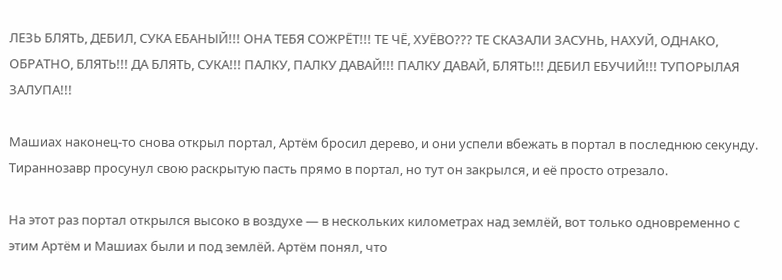ЛЕЗЬ БЛЯТЬ, ДЕБИЛ, СУКА ЕБАНЫЙ!!! ОНА ТЕБЯ СОЖРЁТ!!! ТЕ ЧЁ, ХУЁВО??? ТЕ СКАЗАЛИ ЗАСУНЬ, НАХУЙ, ОДНАКО, ОБРАТНО, БЛЯТЬ!!! ДА БЛЯТЬ, СУКА!!! ПАЛКУ, ПАЛКУ ДАВАЙ!!! ПАЛКУ ДАВАЙ, БЛЯТЬ!!! ДЕБИЛ ЕБУЧИЙ!!! ТУПОРЫЛАЯ ЗАЛУПА!!!

Машиах наконец-то снова открыл портал, Артём бросил дерево, и они успели вбежать в портал в последнюю секунду. Тираннозавр просунул свою раскрытую пасть прямо в портал, но тут он закрылся, и её просто отрезало.

На этот раз портал открылся высоко в воздухе — в нескольких километрах над землёй, вот только одновременно с этим Артём и Машиах были и под землёй. Артём понял, что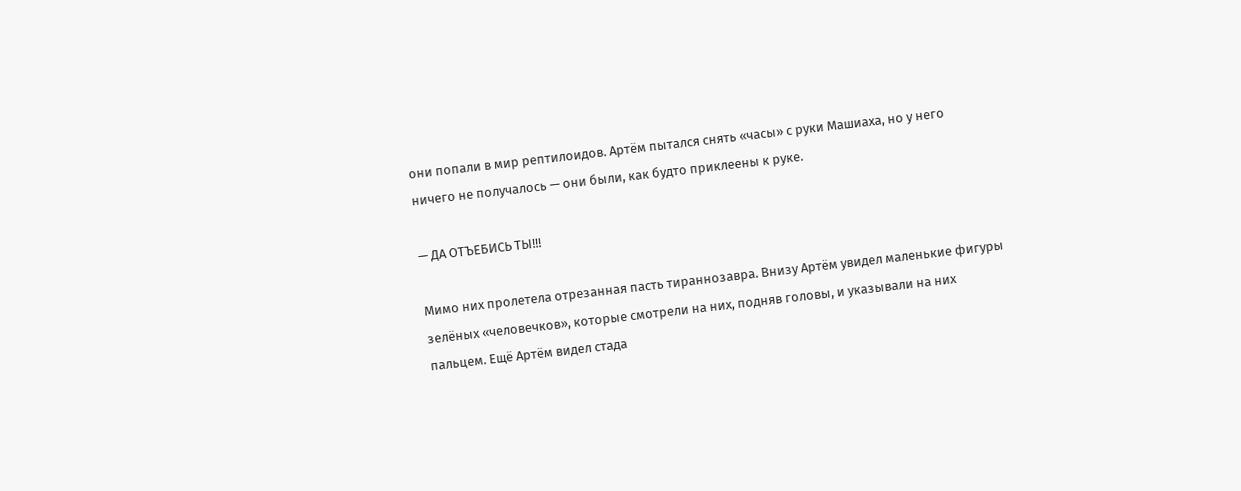они попали в мир рептилоидов. Артём пытался снять «часы» с руки Машиаха, но у него ничего не получалось — они были, как будто приклеены к руке.

— ДА ОТЪЕБИСЬ ТЫ!!!

Мимо них пролетела отрезанная пасть тираннозавра. Внизу Артём увидел маленькие фигуры зелёных «человечков», которые смотрели на них, подняв головы, и указывали на них пальцем. Ещё Артём видел стада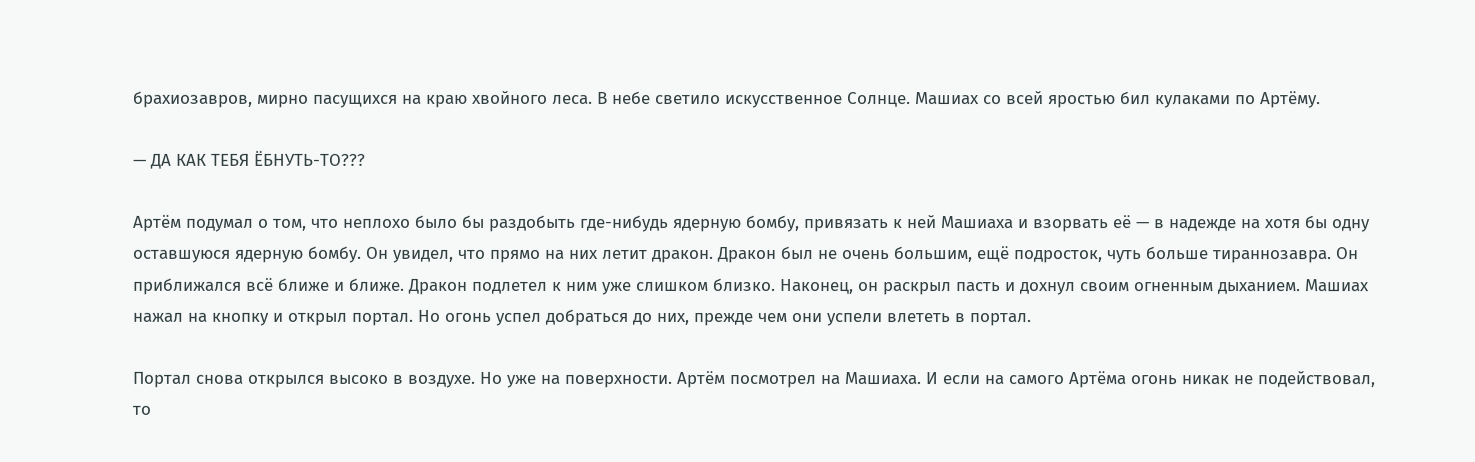брахиозавров, мирно пасущихся на краю хвойного леса. В небе светило искусственное Солнце. Машиах со всей яростью бил кулаками по Артёму.

— ДА КАК ТЕБЯ ЁБНУТЬ-ТО???

Артём подумал о том, что неплохо было бы раздобыть где-нибудь ядерную бомбу, привязать к ней Машиаха и взорвать её — в надежде на хотя бы одну оставшуюся ядерную бомбу. Он увидел, что прямо на них летит дракон. Дракон был не очень большим, ещё подросток, чуть больше тираннозавра. Он приближался всё ближе и ближе. Дракон подлетел к ним уже слишком близко. Наконец, он раскрыл пасть и дохнул своим огненным дыханием. Машиах нажал на кнопку и открыл портал. Но огонь успел добраться до них, прежде чем они успели влететь в портал.

Портал снова открылся высоко в воздухе. Но уже на поверхности. Артём посмотрел на Машиаха. И если на самого Артёма огонь никак не подействовал, то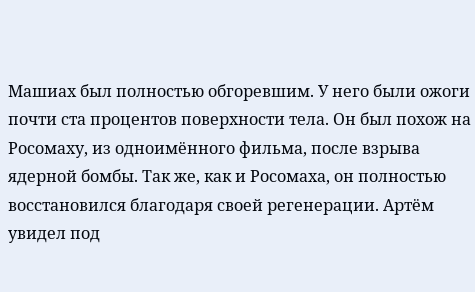Машиах был полностью обгоревшим. У него были ожоги почти ста процентов поверхности тела. Он был похож на Росомаху, из одноимённого фильма, после взрыва ядерной бомбы. Так же, как и Росомаха, он полностью восстановился благодаря своей регенерации. Артём увидел под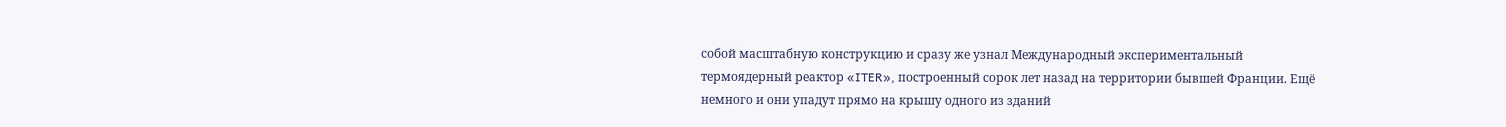собой масштабную конструкцию и сразу же узнал Международный экспериментальный термоядерный реактор «ITER», построенный сорок лет назад на территории бывшей Франции. Ещё немного и они упадут прямо на крышу одного из зданий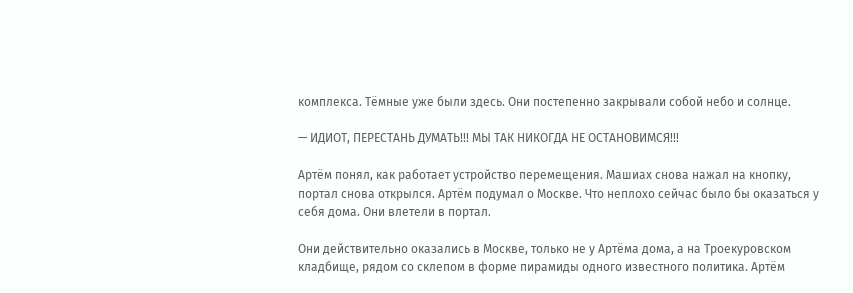комплекса. Тёмные уже были здесь. Они постепенно закрывали собой небо и солнце.

— ИДИОТ, ПЕРЕСТАНЬ ДУМАТЬ!!! МЫ ТАК НИКОГДА НЕ ОСТАНОВИМСЯ!!!

Артём понял, как работает устройство перемещения. Машиах снова нажал на кнопку, портал снова открылся. Артём подумал о Москве. Что неплохо сейчас было бы оказаться у себя дома. Они влетели в портал.

Они действительно оказались в Москве, только не у Артёма дома, а на Троекуровском кладбище, рядом со склепом в форме пирамиды одного известного политика. Артём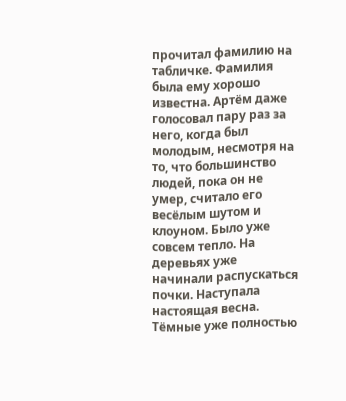прочитал фамилию на табличке. Фамилия была ему хорошо известна. Артём даже голосовал пару раз за него, когда был молодым, несмотря на то, что большинство людей, пока он не умер, считало его весёлым шутом и клоуном. Было уже совсем тепло. На деревьях уже начинали распускаться почки. Наступала настоящая весна. Тёмные уже полностью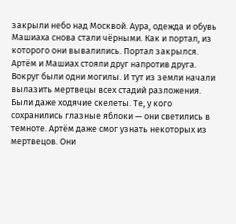закрыли небо над Москвой. Аура, одежда и обувь Машиаха снова стали чёрными. Как и портал, из которого они вывалились. Портал закрылся. Артём и Машиах стояли друг напротив друга. Вокруг были одни могилы. И тут из земли начали вылазить мертвецы всех стадий разложения. Были даже ходячие скелеты. Те, у кого сохранились глазные яблоки — они светились в темноте. Артём даже смог узнать некоторых из мертвецов. Они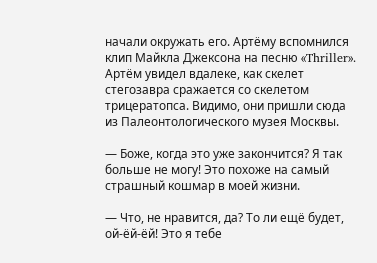начали окружать его. Артёму вспомнился клип Майкла Джексона на песню «Thriller». Артём увидел вдалеке, как скелет стегозавра сражается со скелетом трицератопса. Видимо, они пришли сюда из Палеонтологического музея Москвы.

— Боже, когда это уже закончится? Я так больше не могу! Это похоже на самый страшный кошмар в моей жизни.

— Что, не нравится, да? То ли ещё будет, ой-ёй-ёй! Это я тебе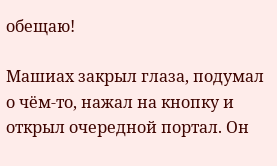обещаю!

Машиах закрыл глаза, подумал о чём-то, нажал на кнопку и открыл очередной портал. Он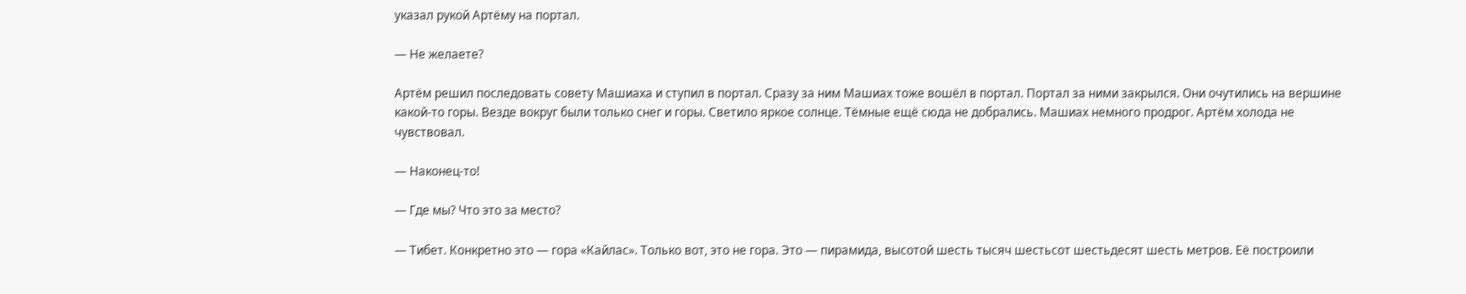указал рукой Артёму на портал.

— Не желаете?

Артём решил последовать совету Машиаха и ступил в портал. Сразу за ним Машиах тоже вошёл в портал. Портал за ними закрылся. Они очутились на вершине какой-то горы. Везде вокруг были только снег и горы. Светило яркое солнце. Тёмные ещё сюда не добрались. Машиах немного продрог. Артём холода не чувствовал.

— Наконец-то!

— Где мы? Что это за место?

— Тибет. Конкретно это — гора «Кайлас». Только вот, это не гора. Это — пирамида, высотой шесть тысяч шестьсот шестьдесят шесть метров. Её построили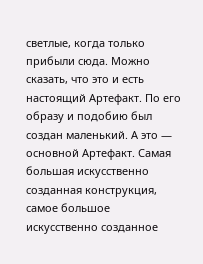светлые, когда только прибыли сюда. Можно сказать, что это и есть настоящий Артефакт. По его образу и подобию был создан маленький. А это — основной Артефакт. Самая большая искусственно созданная конструкция, самое большое искусственно созданное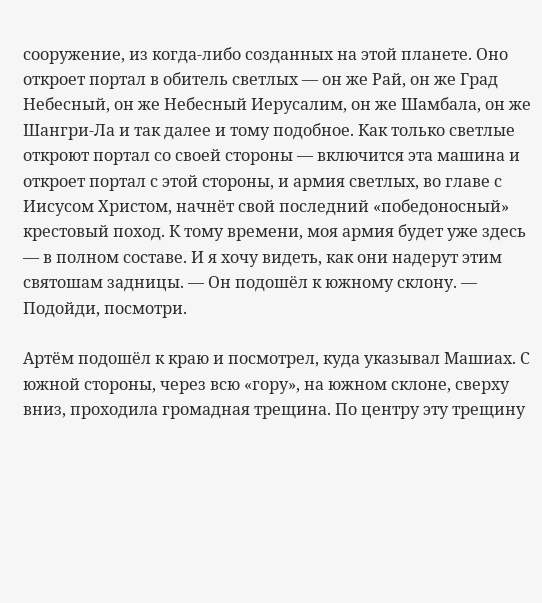сооружение, из когда-либо созданных на этой планете. Оно откроет портал в обитель светлых — он же Рай, он же Град Небесный, он же Небесный Иерусалим, он же Шамбала, он же Шангри-Ла и так далее и тому подобное. Как только светлые откроют портал со своей стороны — включится эта машина и откроет портал с этой стороны, и армия светлых, во главе с Иисусом Христом, начнёт свой последний «победоносный» крестовый поход. К тому времени, моя армия будет уже здесь — в полном составе. И я хочу видеть, как они надерут этим святошам задницы. — Он подошёл к южному склону. — Подойди, посмотри.

Артём подошёл к краю и посмотрел, куда указывал Машиах. С южной стороны, через всю «гору», на южном склоне, сверху вниз, проходила громадная трещина. По центру эту трещину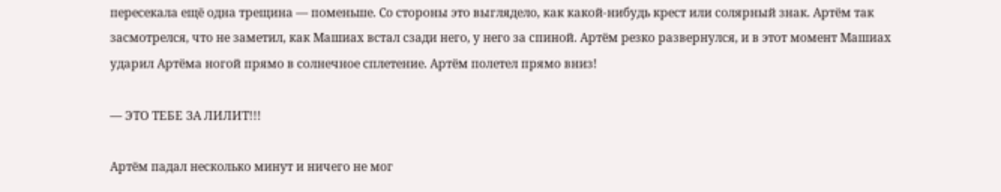пересекала ещё одна трещина — поменьше. Со стороны это выглядело, как какой-нибудь крест или солярный знак. Артём так засмотрелся, что не заметил, как Машиах встал сзади него, у него за спиной. Артём резко развернулся, и в этот момент Машиах ударил Артёма ногой прямо в солнечное сплетение. Артём полетел прямо вниз!

— ЭТО ТЕБЕ ЗА ЛИЛИТ!!!

Артём падал несколько минут и ничего не мог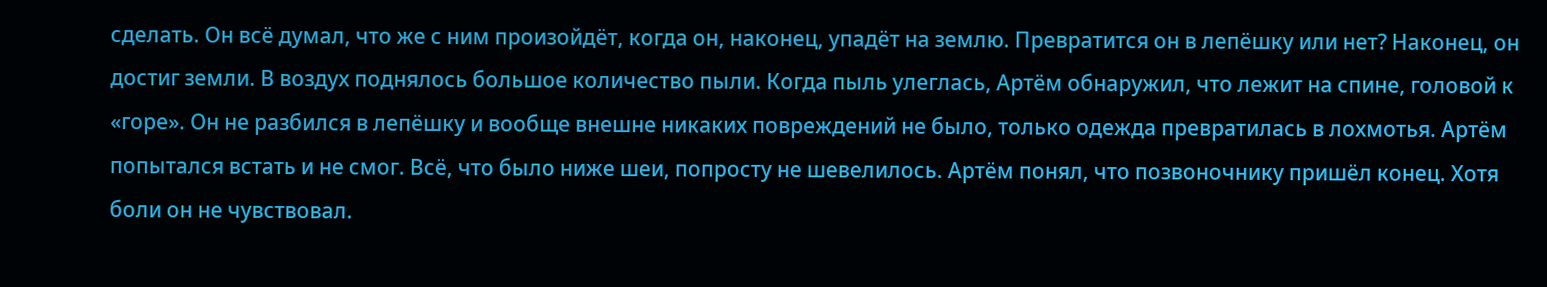сделать. Он всё думал, что же с ним произойдёт, когда он, наконец, упадёт на землю. Превратится он в лепёшку или нет? Наконец, он достиг земли. В воздух поднялось большое количество пыли. Когда пыль улеглась, Артём обнаружил, что лежит на спине, головой к «горе». Он не разбился в лепёшку и вообще внешне никаких повреждений не было, только одежда превратилась в лохмотья. Артём попытался встать и не смог. Всё, что было ниже шеи, попросту не шевелилось. Артём понял, что позвоночнику пришёл конец. Хотя боли он не чувствовал.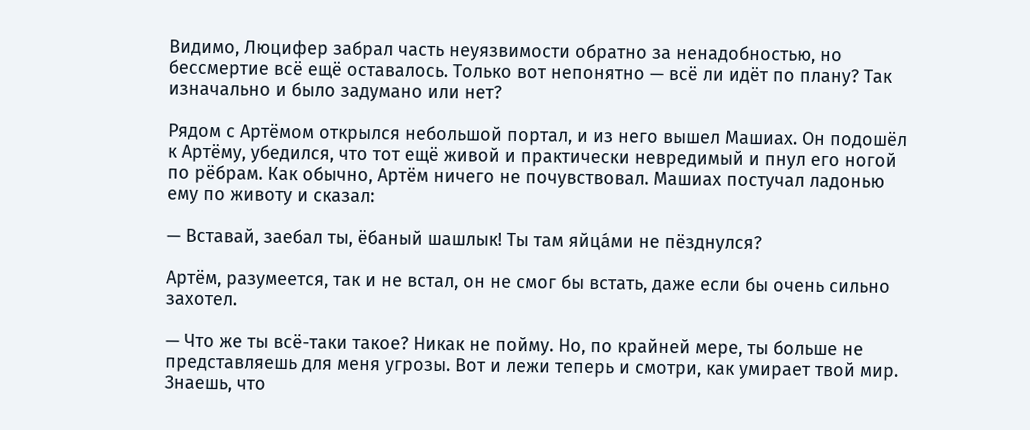Видимо, Люцифер забрал часть неуязвимости обратно за ненадобностью, но бессмертие всё ещё оставалось. Только вот непонятно — всё ли идёт по плану? Так изначально и было задумано или нет?

Рядом с Артёмом открылся небольшой портал, и из него вышел Машиах. Он подошёл к Артёму, убедился, что тот ещё живой и практически невредимый и пнул его ногой по рёбрам. Как обычно, Артём ничего не почувствовал. Машиах постучал ладонью ему по животу и сказал:

— Вставай, заебал ты, ёбаный шашлык! Ты там яйца́ми не пёзднулся?

Артём, разумеется, так и не встал, он не смог бы встать, даже если бы очень сильно захотел.

— Что же ты всё-таки такое? Никак не пойму. Но, по крайней мере, ты больше не представляешь для меня угрозы. Вот и лежи теперь и смотри, как умирает твой мир. Знаешь, что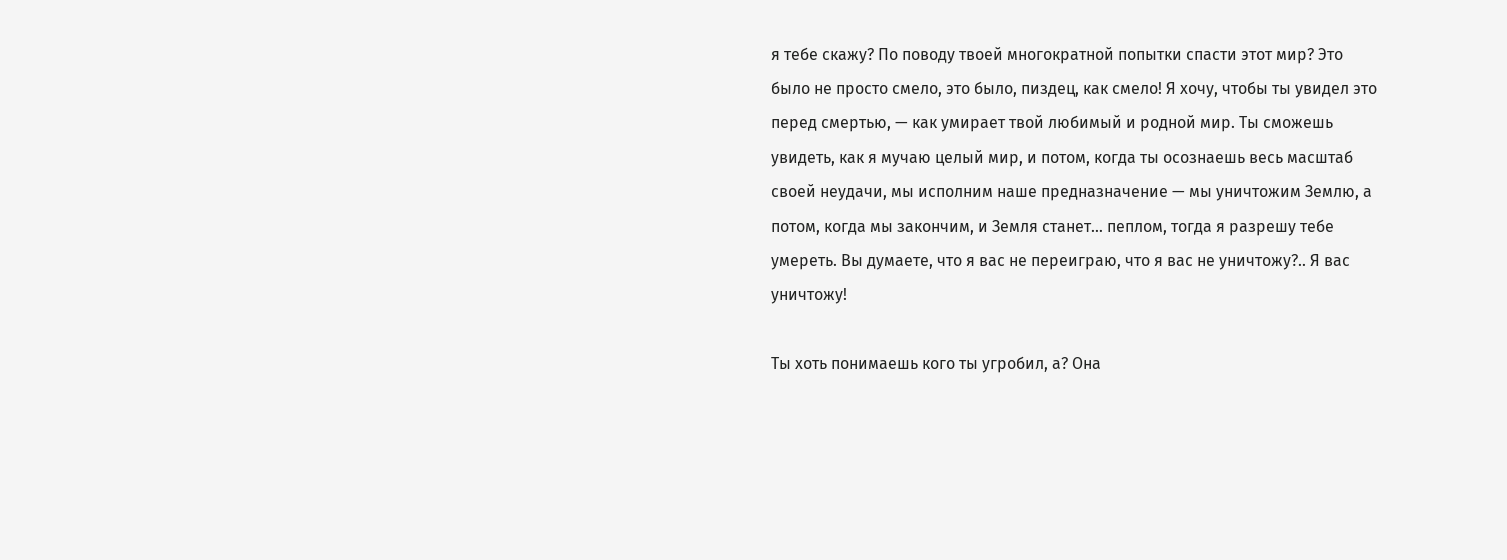я тебе скажу? По поводу твоей многократной попытки спасти этот мир? Это было не просто смело, это было, пиздец, как смело! Я хочу, чтобы ты увидел это перед смертью, — как умирает твой любимый и родной мир. Ты сможешь увидеть, как я мучаю целый мир, и потом, когда ты осознаешь весь масштаб своей неудачи, мы исполним наше предназначение — мы уничтожим Землю, а потом, когда мы закончим, и Земля станет… пеплом, тогда я разрешу тебе умереть. Вы думаете, что я вас не переиграю, что я вас не уничтожу?.. Я вас уничтожу!

Ты хоть понимаешь кого ты угробил, а? Она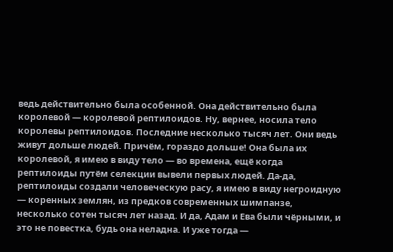ведь действительно была особенной. Она действительно была королевой — королевой рептилоидов. Ну, вернее, носила тело королевы рептилоидов. Последние несколько тысяч лет. Они ведь живут дольше людей. Причём, гораздо дольше! Она была их королевой, я имею в виду тело — во времена, ещё когда рептилоиды путём селекции вывели первых людей. Да-да, рептилоиды создали человеческую расу, я имею в виду негроидную — коренных землян, из предков современных шимпанзе, несколько сотен тысяч лет назад. И да, Адам и Ева были чёрными, и это не повестка, будь она неладна. И уже тогда —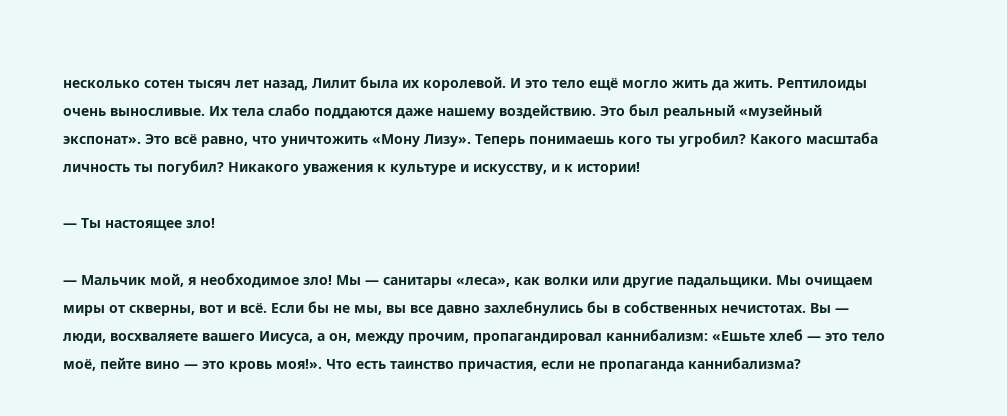несколько сотен тысяч лет назад, Лилит была их королевой. И это тело ещё могло жить да жить. Рептилоиды очень выносливые. Их тела слабо поддаются даже нашему воздействию. Это был реальный «музейный экспонат». Это всё равно, что уничтожить «Мону Лизу». Теперь понимаешь кого ты угробил? Какого масштаба личность ты погубил? Никакого уважения к культуре и искусству, и к истории!

— Ты настоящее зло!

— Мальчик мой, я необходимое зло! Мы — санитары «леса», как волки или другие падальщики. Мы очищаем миры от скверны, вот и всё. Если бы не мы, вы все давно захлебнулись бы в собственных нечистотах. Вы — люди, восхваляете вашего Иисуса, а он, между прочим, пропагандировал каннибализм: «Ешьте хлеб — это тело моё, пейте вино — это кровь моя!». Что есть таинство причастия, если не пропаганда каннибализма?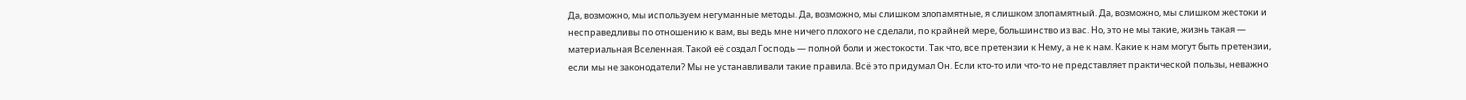Да, возможно, мы используем негуманные методы. Да, возможно, мы слишком злопамятные, я слишком злопамятный. Да, возможно, мы слишком жестоки и несправедливы по отношению к вам, вы ведь мне ничего плохого не сделали, по крайней мере, большинство из вас. Но, это не мы такие, жизнь такая — материальная Вселенная. Такой её создал Господь — полной боли и жестокости. Так что, все претензии к Нему, а не к нам. Какие к нам могут быть претензии, если мы не законодатели? Мы не устанавливали такие правила. Всё это придумал Он. Если кто-то или что-то не представляет практической пользы, неважно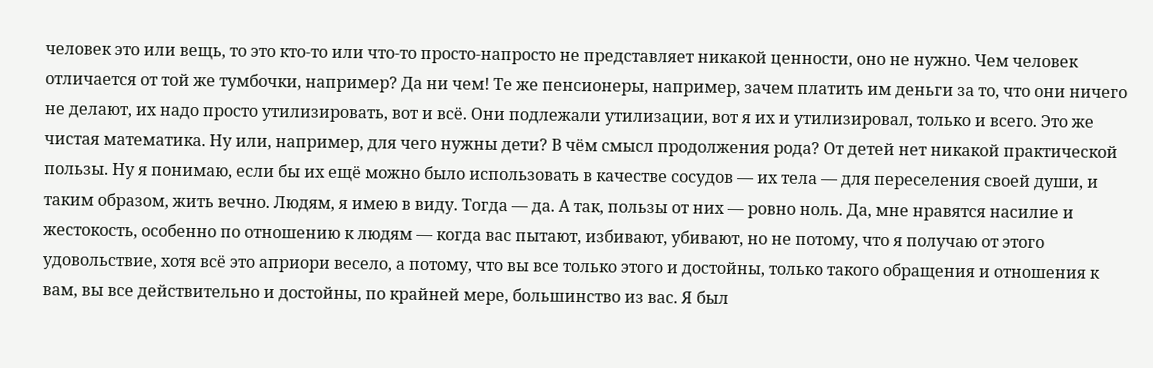человек это или вещь, то это кто-то или что-то просто-напросто не представляет никакой ценности, оно не нужно. Чем человек отличается от той же тумбочки, например? Да ни чем! Те же пенсионеры, например, зачем платить им деньги за то, что они ничего не делают, их надо просто утилизировать, вот и всё. Они подлежали утилизации, вот я их и утилизировал, только и всего. Это же чистая математика. Ну или, например, для чего нужны дети? В чём смысл продолжения рода? От детей нет никакой практической пользы. Ну я понимаю, если бы их ещё можно было использовать в качестве сосудов — их тела — для переселения своей души, и таким образом, жить вечно. Людям, я имею в виду. Тогда — да. А так, пользы от них — ровно ноль. Да, мне нравятся насилие и жестокость, особенно по отношению к людям — когда вас пытают, избивают, убивают, но не потому, что я получаю от этого удовольствие, хотя всё это априори весело, а потому, что вы все только этого и достойны, только такого обращения и отношения к вам, вы все действительно и достойны, по крайней мере, большинство из вас. Я был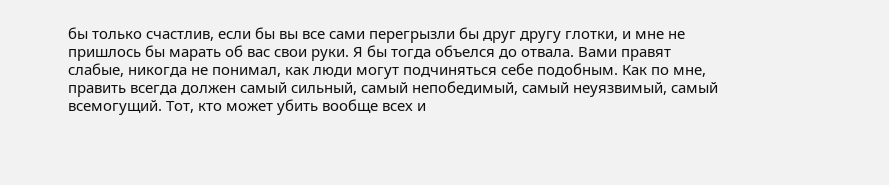бы только счастлив, если бы вы все сами перегрызли бы друг другу глотки, и мне не пришлось бы марать об вас свои руки. Я бы тогда объелся до отвала. Вами правят слабые, никогда не понимал, как люди могут подчиняться себе подобным. Как по мне, править всегда должен самый сильный, самый непобедимый, самый неуязвимый, самый всемогущий. Тот, кто может убить вообще всех и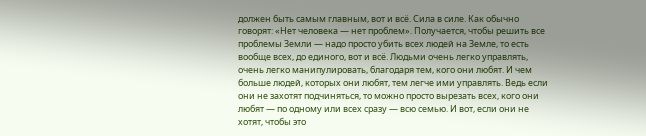должен быть самым главным, вот и всё. Сила в силе. Как обычно говорят: «Нет человека — нет проблем». Получается, чтобы решить все проблемы Земли — надо просто убить всех людей на Земле, то есть вообще всех, до единого, вот и всё. Людьми очень легко управлять, очень легко манипулировать, благодаря тем, кого они любят. И чем больше людей, которых они любят, тем легче ими управлять. Ведь если они не захотят подчиняться, то можно просто вырезать всех, кого они любят — по одному или всех сразу — всю семью. И вот, если они не хотят, чтобы это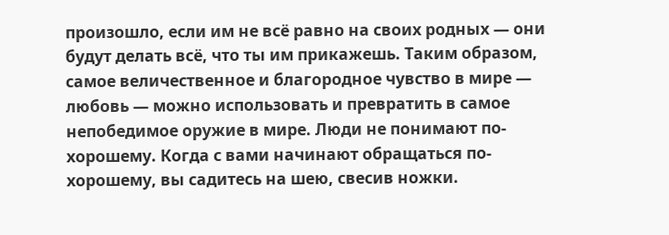произошло, если им не всё равно на своих родных — они будут делать всё, что ты им прикажешь. Таким образом, самое величественное и благородное чувство в мире — любовь — можно использовать и превратить в самое непобедимое оружие в мире. Люди не понимают по-хорошему. Когда с вами начинают обращаться по-хорошему, вы садитесь на шею, свесив ножки.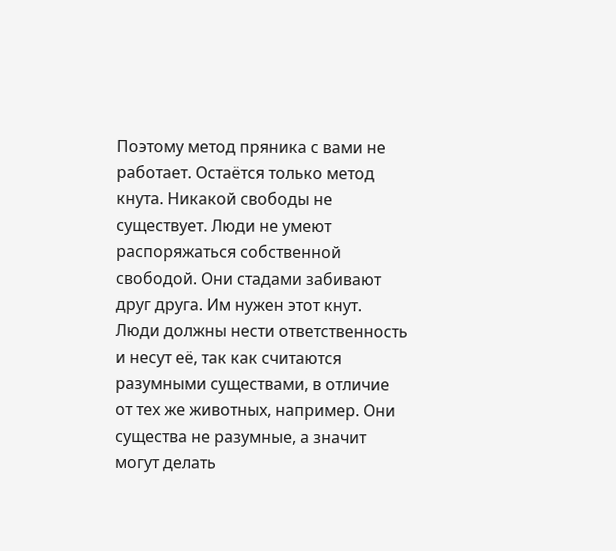Поэтому метод пряника с вами не работает. Остаётся только метод кнута. Никакой свободы не существует. Люди не умеют распоряжаться собственной свободой. Они стадами забивают друг друга. Им нужен этот кнут. Люди должны нести ответственность и несут её, так как считаются разумными существами, в отличие от тех же животных, например. Они существа не разумные, а значит могут делать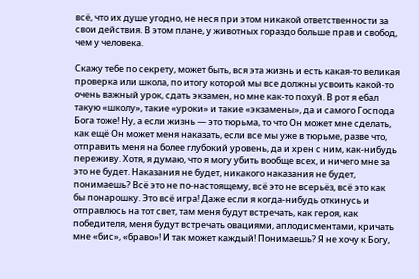всё, что их душе угодно, не неся при этом никакой ответственности за свои действия. В этом плане, у животных гораздо больше прав и свобод, чем у человека.

Скажу тебе по секрету, может быть, вся эта жизнь и есть какая-то великая проверка или школа, по итогу которой мы все должны усвоить какой-то очень важный урок, сдать экзамен, но мне как-то похуй. В рот я ебал такую «школу», такие «уроки» и такие «экзамены», да и самого Господа Бога тоже! Ну, а если жизнь — это тюрьма, то что Он может мне сделать, как ещё Он может меня наказать, если все мы уже в тюрьме, разве что, отправить меня на более глубокий уровень, да и хрен с ним, как-нибудь переживу. Хотя, я думаю, что я могу убить вообще всех, и ничего мне за это не будет. Наказания не будет, никакого наказания не будет, понимаешь? Всё это не по-настоящему, всё это не всерьёз, всё это как бы понарошку. Это всё игра! Даже если я когда-нибудь откинусь и отправлюсь на тот свет, там меня будут встречать, как героя, как победителя, меня будут встречать овациями, аплодисментами, кричать мне «бис», «браво»! И так может каждый! Понимаешь? Я не хочу к Богу,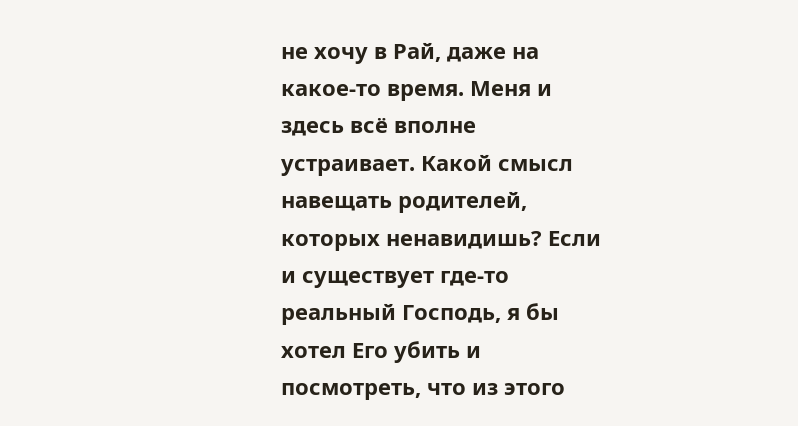не хочу в Рай, даже на какое-то время. Меня и здесь всё вполне устраивает. Какой смысл навещать родителей, которых ненавидишь? Если и существует где-то реальный Господь, я бы хотел Его убить и посмотреть, что из этого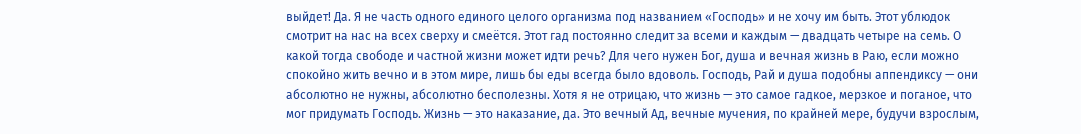выйдет! Да. Я не часть одного единого целого организма под названием «Господь» и не хочу им быть. Этот ублюдок смотрит на нас на всех сверху и смеётся. Этот гад постоянно следит за всеми и каждым — двадцать четыре на семь. О какой тогда свободе и частной жизни может идти речь? Для чего нужен Бог, душа и вечная жизнь в Раю, если можно спокойно жить вечно и в этом мире, лишь бы еды всегда было вдоволь. Господь, Рай и душа подобны аппендиксу — они абсолютно не нужны, абсолютно бесполезны. Хотя я не отрицаю, что жизнь — это самое гадкое, мерзкое и поганое, что мог придумать Господь. Жизнь — это наказание, да. Это вечный Ад, вечные мучения, по крайней мере, будучи взрослым,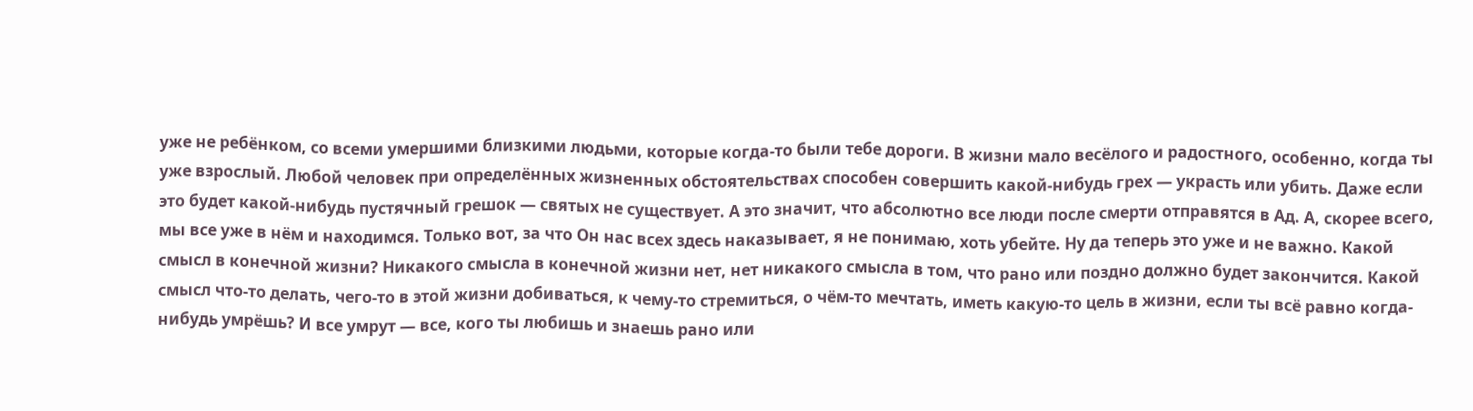уже не ребёнком, со всеми умершими близкими людьми, которые когда-то были тебе дороги. В жизни мало весёлого и радостного, особенно, когда ты уже взрослый. Любой человек при определённых жизненных обстоятельствах способен совершить какой-нибудь грех — украсть или убить. Даже если это будет какой-нибудь пустячный грешок — святых не существует. А это значит, что абсолютно все люди после смерти отправятся в Ад. А, скорее всего, мы все уже в нём и находимся. Только вот, за что Он нас всех здесь наказывает, я не понимаю, хоть убейте. Ну да теперь это уже и не важно. Какой смысл в конечной жизни? Никакого смысла в конечной жизни нет, нет никакого смысла в том, что рано или поздно должно будет закончится. Какой смысл что-то делать, чего-то в этой жизни добиваться, к чему-то стремиться, о чём-то мечтать, иметь какую-то цель в жизни, если ты всё равно когда-нибудь умрёшь? И все умрут — все, кого ты любишь и знаешь рано или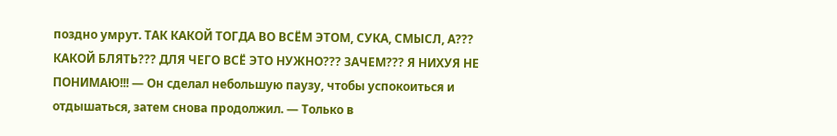поздно умрут. ТАК КАКОЙ ТОГДА ВО ВСЁМ ЭТОМ, СУКА, СМЫСЛ, А??? КАКОЙ БЛЯТЬ??? ДЛЯ ЧЕГО ВСЁ ЭТО НУЖНО??? ЗАЧЕМ??? Я НИХУЯ НЕ ПОНИМАЮ!!! — Он сделал небольшую паузу, чтобы успокоиться и отдышаться, затем снова продолжил. — Только в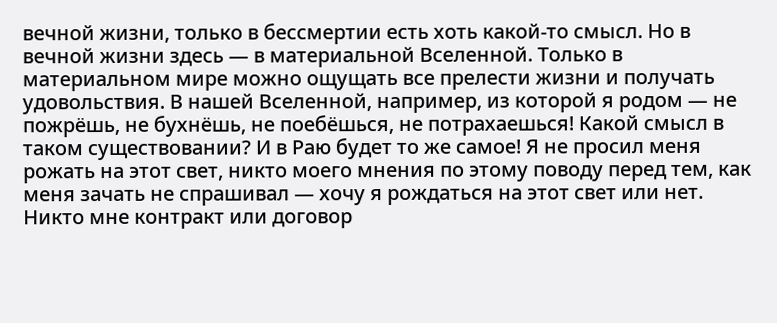вечной жизни, только в бессмертии есть хоть какой-то смысл. Но в вечной жизни здесь — в материальной Вселенной. Только в материальном мире можно ощущать все прелести жизни и получать удовольствия. В нашей Вселенной, например, из которой я родом — не пожрёшь, не бухнёшь, не поебёшься, не потрахаешься! Какой смысл в таком существовании? И в Раю будет то же самое! Я не просил меня рожать на этот свет, никто моего мнения по этому поводу перед тем, как меня зачать не спрашивал — хочу я рождаться на этот свет или нет. Никто мне контракт или договор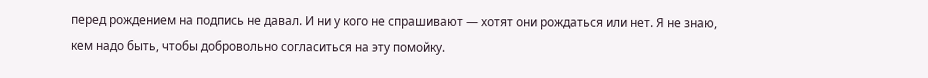перед рождением на подпись не давал. И ни у кого не спрашивают — хотят они рождаться или нет. Я не знаю, кем надо быть, чтобы добровольно согласиться на эту помойку.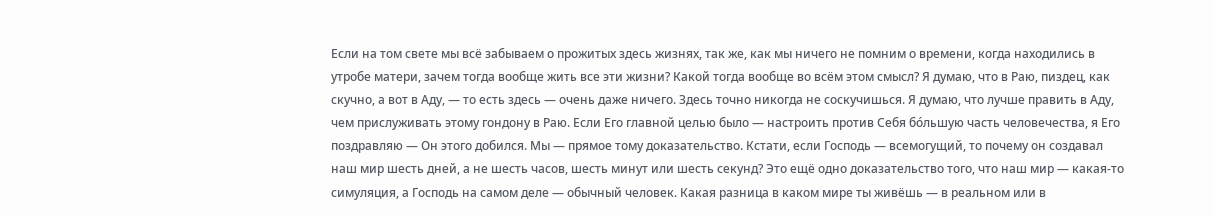Если на том свете мы всё забываем о прожитых здесь жизнях, так же, как мы ничего не помним о времени, когда находились в утробе матери, зачем тогда вообще жить все эти жизни? Какой тогда вообще во всём этом смысл? Я думаю, что в Раю, пиздец, как скучно, а вот в Аду, — то есть здесь — очень даже ничего. Здесь точно никогда не соскучишься. Я думаю, что лучше править в Аду, чем прислуживать этому гондону в Раю. Если Его главной целью было — настроить против Себя бо́льшую часть человечества, я Его поздравляю — Он этого добился. Мы — прямое тому доказательство. Кстати, если Господь — всемогущий, то почему он создавал наш мир шесть дней, а не шесть часов, шесть минут или шесть секунд? Это ещё одно доказательство того, что наш мир — какая-то симуляция, а Господь на самом деле — обычный человек. Какая разница в каком мире ты живёшь — в реальном или в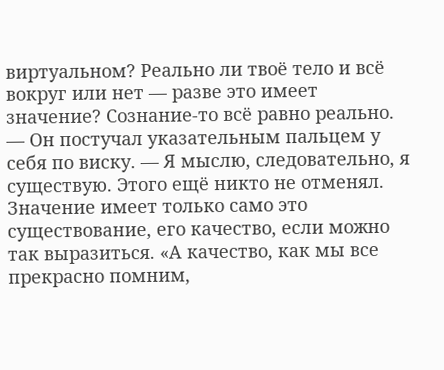виртуальном? Реально ли твоё тело и всё вокруг или нет — разве это имеет значение? Сознание-то всё равно реально. — Он постучал указательным пальцем у себя по виску. — Я мыслю, следовательно, я существую. Этого ещё никто не отменял. Значение имеет только само это существование, его качество, если можно так выразиться. «А качество, как мы все прекрасно помним,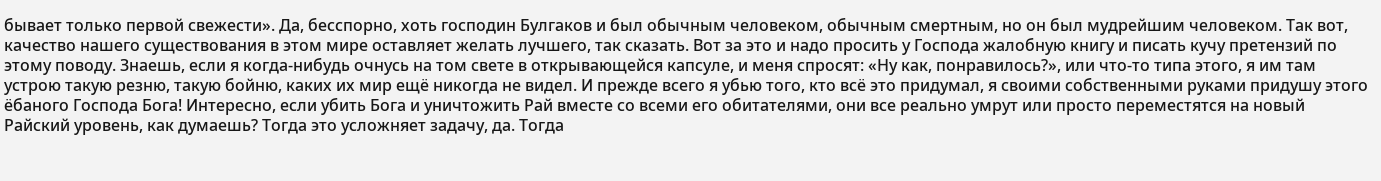бывает только первой свежести». Да, бесспорно, хоть господин Булгаков и был обычным человеком, обычным смертным, но он был мудрейшим человеком. Так вот, качество нашего существования в этом мире оставляет желать лучшего, так сказать. Вот за это и надо просить у Господа жалобную книгу и писать кучу претензий по этому поводу. Знаешь, если я когда-нибудь очнусь на том свете в открывающейся капсуле, и меня спросят: «Ну как, понравилось?», или что-то типа этого, я им там устрою такую резню, такую бойню, каких их мир ещё никогда не видел. И прежде всего я убью того, кто всё это придумал, я своими собственными руками придушу этого ёбаного Господа Бога! Интересно, если убить Бога и уничтожить Рай вместе со всеми его обитателями, они все реально умрут или просто переместятся на новый Райский уровень, как думаешь? Тогда это усложняет задачу, да. Тогда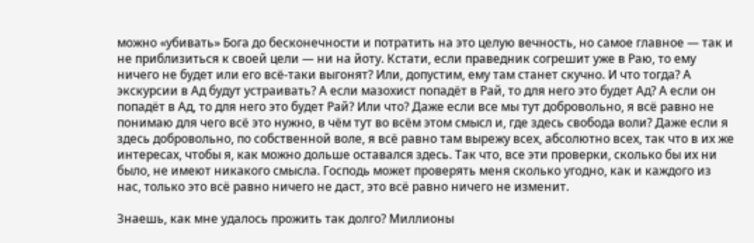можно «убивать» Бога до бесконечности и потратить на это целую вечность, но самое главное — так и не приблизиться к своей цели — ни на йоту. Кстати, если праведник согрешит уже в Раю, то ему ничего не будет или его всё-таки выгонят? Или, допустим, ему там станет скучно. И что тогда? А экскурсии в Ад будут устраивать? А если мазохист попадёт в Рай, то для него это будет Ад? А если он попадёт в Ад, то для него это будет Рай? Или что? Даже если все мы тут добровольно, я всё равно не понимаю для чего всё это нужно, в чём тут во всём этом смысл и, где здесь свобода воли? Даже если я здесь добровольно, по собственной воле, я всё равно там вырежу всех, абсолютно всех, так что в их же интересах, чтобы я, как можно дольше оставался здесь. Так что, все эти проверки, сколько бы их ни было, не имеют никакого смысла. Господь может проверять меня сколько угодно, как и каждого из нас, только это всё равно ничего не даст, это всё равно ничего не изменит.

Знаешь, как мне удалось прожить так долго? Миллионы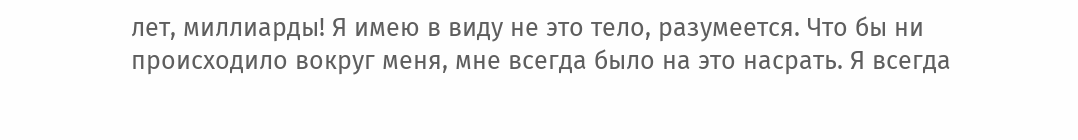лет, миллиарды! Я имею в виду не это тело, разумеется. Что бы ни происходило вокруг меня, мне всегда было на это насрать. Я всегда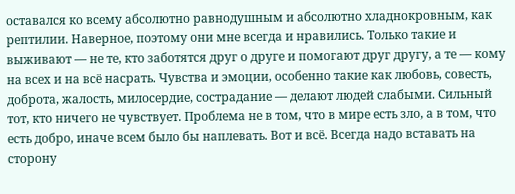оставался ко всему абсолютно равнодушным и абсолютно хладнокровным, как рептилии. Наверное, поэтому они мне всегда и нравились. Только такие и выживают — не те, кто заботятся друг о друге и помогают друг другу, а те — кому на всех и на всё насрать. Чувства и эмоции, особенно такие как любовь, совесть, доброта, жалость, милосердие, сострадание — делают людей слабыми. Сильный тот, кто ничего не чувствует. Проблема не в том, что в мире есть зло, а в том, что есть добро, иначе всем было бы наплевать. Вот и всё. Всегда надо вставать на сторону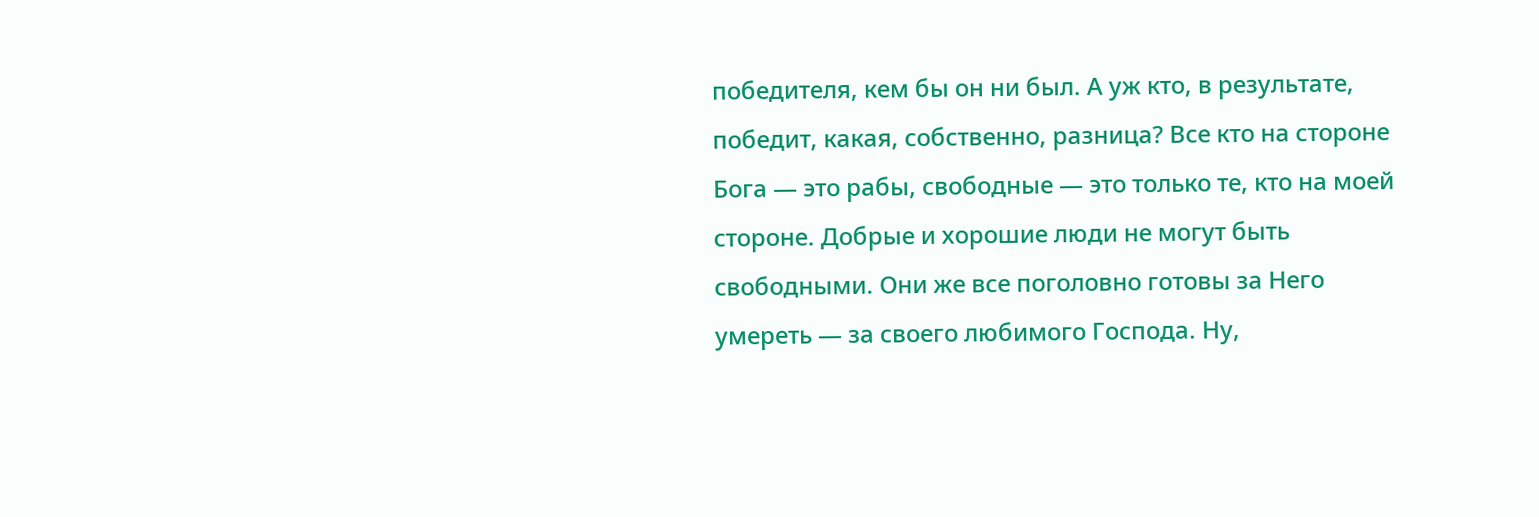победителя, кем бы он ни был. А уж кто, в результате, победит, какая, собственно, разница? Все кто на стороне Бога — это рабы, свободные — это только те, кто на моей стороне. Добрые и хорошие люди не могут быть свободными. Они же все поголовно готовы за Него умереть — за своего любимого Господа. Ну,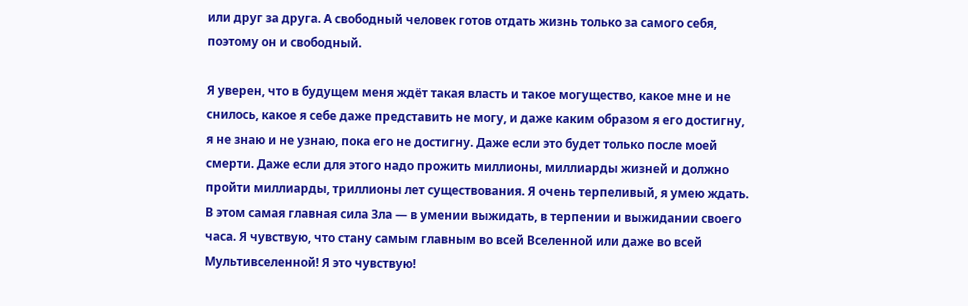или друг за друга. А свободный человек готов отдать жизнь только за самого себя, поэтому он и свободный.

Я уверен, что в будущем меня ждёт такая власть и такое могущество, какое мне и не снилось, какое я себе даже представить не могу, и даже каким образом я его достигну, я не знаю и не узнаю, пока его не достигну. Даже если это будет только после моей смерти. Даже если для этого надо прожить миллионы, миллиарды жизней и должно пройти миллиарды, триллионы лет существования. Я очень терпеливый, я умею ждать. В этом самая главная сила Зла — в умении выжидать, в терпении и выжидании своего часа. Я чувствую, что стану самым главным во всей Вселенной или даже во всей Мультивселенной! Я это чувствую!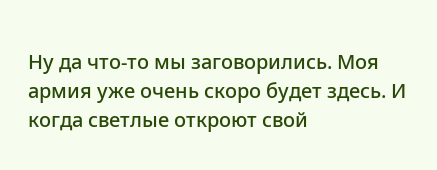Ну да что-то мы заговорились. Моя армия уже очень скоро будет здесь. И когда светлые откроют свой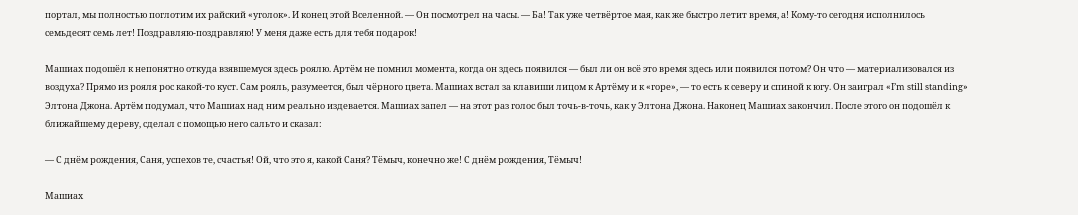портал, мы полностью поглотим их райский «уголок». И конец этой Вселенной. — Он посмотрел на часы. — Ба! Так уже четвёртое мая, как же быстро летит время, а! Кому-то сегодня исполнилось семьдесят семь лет! Поздравляю-поздравляю! У меня даже есть для тебя подарок!

Машиах подошёл к непонятно откуда взявшемуся здесь роялю. Артём не помнил момента, когда он здесь появился — был ли он всё это время здесь или появился потом? Он что — материализовался из воздуха? Прямо из рояля рос какой-то куст. Сам рояль, разумеется, был чёрного цвета. Машиах встал за клавиши лицом к Артёму и к «горе», — то есть к северу и спиной к югу. Он заиграл «I’m still standing» Элтона Джона. Артём подумал, что Машиах над ним реально издевается. Машиах запел — на этот раз голос был точь-в-точь, как у Элтона Джона. Наконец Машиах закончил. После этого он подошёл к ближайшему дереву, сделал с помощью него сальто и сказал:

— С днём рождения, Саня, успехов те, счастья! Ой, что это я, какой Саня? Тёмыч, конечно же! С днём рождения, Тёмыч!

Машиах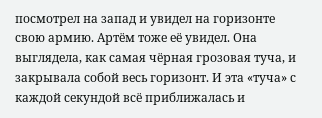посмотрел на запад и увидел на горизонте свою армию. Артём тоже её увидел. Она выглядела, как самая чёрная грозовая туча, и закрывала собой весь горизонт. И эта «туча» с каждой секундой всё приближалась и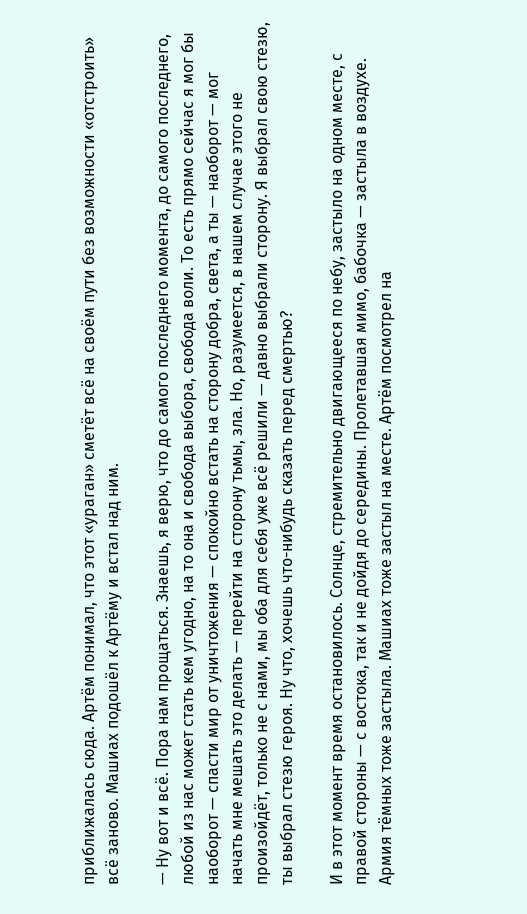приближалась сюда. Артём понимал, что этот «ураган» сметёт всё на своём пути без возможности «отстроить» всё заново. Машиах подошёл к Артёму и встал над ним.

— Ну вот и всё. Пора нам прощаться. Знаешь, я верю, что до самого последнего момента, до самого последнего, любой из нас может стать кем угодно, на то она и свобода выбора, свобода воли. То есть прямо сейчас я мог бы наоборот — спасти мир от уничтожения — спокойно встать на сторону добра, света, а ты — наоборот — мог начать мне мешать это делать — перейти на сторону тьмы, зла. Но, разумеется, в нашем случае этого не произойдёт, только не с нами, мы оба для себя уже всё решили — давно выбрали сторону. Я выбрал свою стезю, ты выбрал стезю героя. Ну что, хочешь что-нибудь сказать перед смертью?

И в этот момент время остановилось. Солнце, стремительно двигающееся по небу, застыло на одном месте, с правой стороны — с востока, так и не дойдя до середины. Пролетавшая мимо, бабочка — застыла в воздухе. Армия тёмных тоже застыла. Машиах тоже застыл на месте. Артём посмотрел на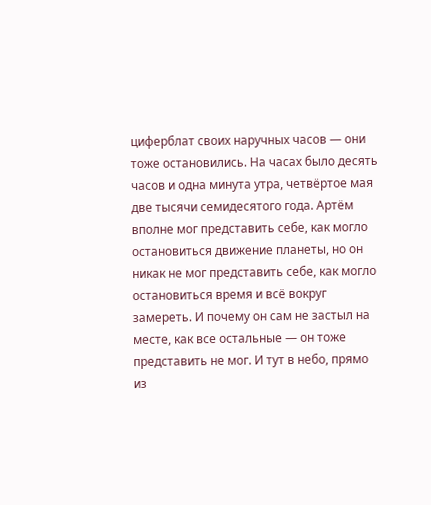циферблат своих наручных часов — они тоже остановились. На часах было десять часов и одна минута утра, четвёртое мая две тысячи семидесятого года. Артём вполне мог представить себе, как могло остановиться движение планеты, но он никак не мог представить себе, как могло остановиться время и всё вокруг замереть. И почему он сам не застыл на месте, как все остальные — он тоже представить не мог. И тут в небо, прямо из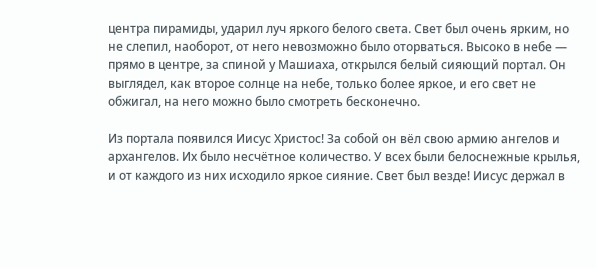центра пирамиды, ударил луч яркого белого света. Свет был очень ярким, но не слепил, наоборот, от него невозможно было оторваться. Высоко в небе — прямо в центре, за спиной у Машиаха, открылся белый сияющий портал. Он выглядел, как второе солнце на небе, только более яркое, и его свет не обжигал, на него можно было смотреть бесконечно.

Из портала появился Иисус Христос! За собой он вёл свою армию ангелов и архангелов. Их было несчётное количество. У всех были белоснежные крылья, и от каждого из них исходило яркое сияние. Свет был везде! Иисус держал в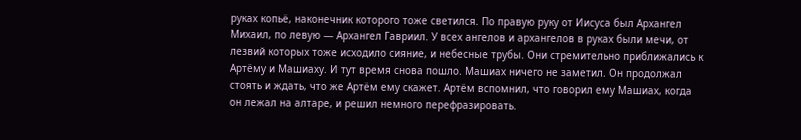руках копьё, наконечник которого тоже светился. По правую руку от Иисуса был Архангел Михаил, по левую — Архангел Гавриил. У всех ангелов и архангелов в руках были мечи, от лезвий которых тоже исходило сияние, и небесные трубы. Они стремительно приближались к Артёму и Машиаху. И тут время снова пошло. Машиах ничего не заметил. Он продолжал стоять и ждать, что же Артём ему скажет. Артём вспомнил, что говорил ему Машиах, когда он лежал на алтаре, и решил немного перефразировать.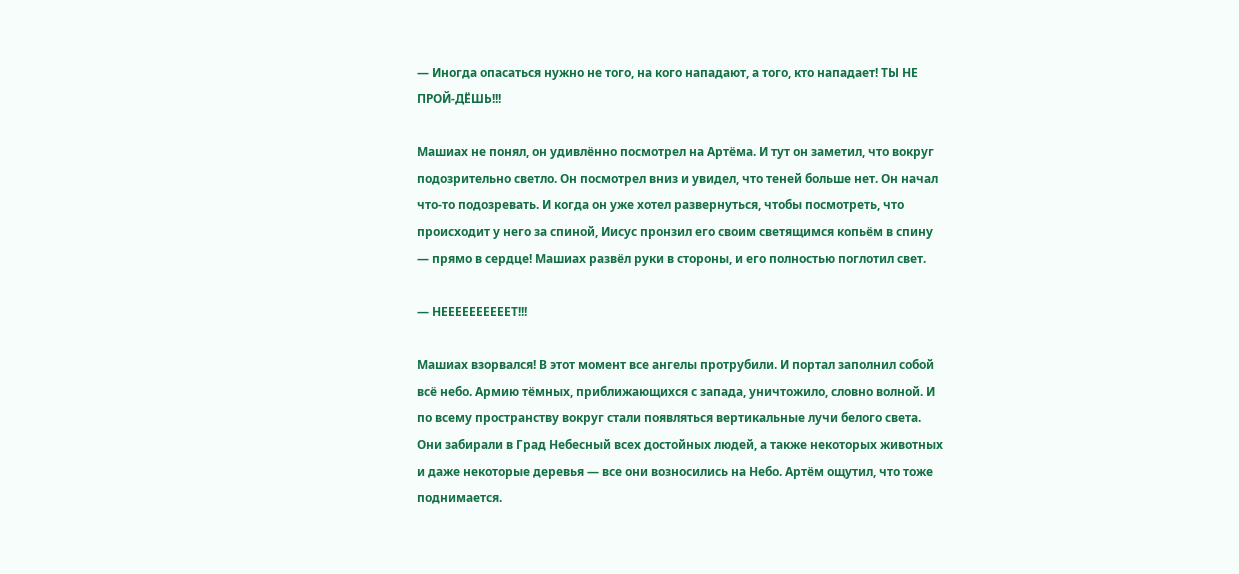— Иногда опасаться нужно не того, на кого нападают, а того, кто нападает! ТЫ НЕ ПРОЙ-ДЁШЬ!!!

Машиах не понял, он удивлённо посмотрел на Артёма. И тут он заметил, что вокруг подозрительно светло. Он посмотрел вниз и увидел, что теней больше нет. Он начал что-то подозревать. И когда он уже хотел развернуться, чтобы посмотреть, что происходит у него за спиной, Иисус пронзил его своим светящимся копьём в спину — прямо в сердце! Машиах развёл руки в стороны, и его полностью поглотил свет.

— НЕЕЕЕЕЕЕЕЕЕТ!!!

Машиах взорвался! В этот момент все ангелы протрубили. И портал заполнил собой всё небо. Армию тёмных, приближающихся с запада, уничтожило, словно волной. И по всему пространству вокруг стали появляться вертикальные лучи белого света. Они забирали в Град Небесный всех достойных людей, а также некоторых животных и даже некоторые деревья — все они возносились на Небо. Артём ощутил, что тоже поднимается.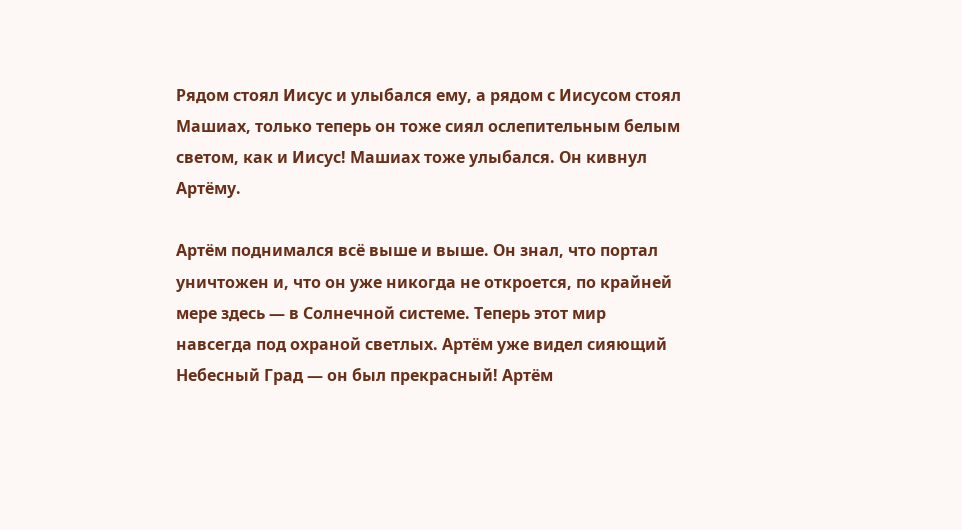Рядом стоял Иисус и улыбался ему, а рядом с Иисусом стоял Машиах, только теперь он тоже сиял ослепительным белым светом, как и Иисус! Машиах тоже улыбался. Он кивнул Артёму.

Артём поднимался всё выше и выше. Он знал, что портал уничтожен и, что он уже никогда не откроется, по крайней мере здесь — в Солнечной системе. Теперь этот мир навсегда под охраной светлых. Артём уже видел сияющий Небесный Град — он был прекрасный! Артём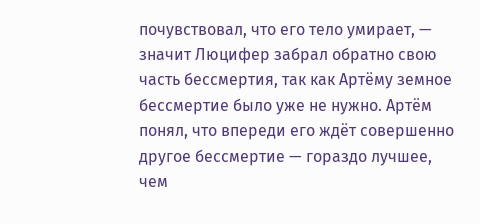почувствовал, что его тело умирает, — значит Люцифер забрал обратно свою часть бессмертия, так как Артёму земное бессмертие было уже не нужно. Артём понял, что впереди его ждёт совершенно другое бессмертие — гораздо лучшее, чем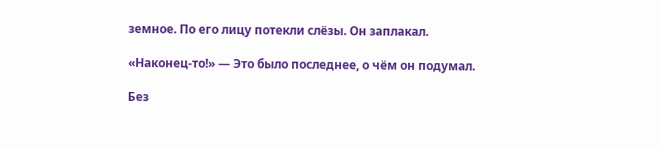земное. По его лицу потекли слёзы. Он заплакал.

«Наконец-то!» — Это было последнее, о чём он подумал.

Без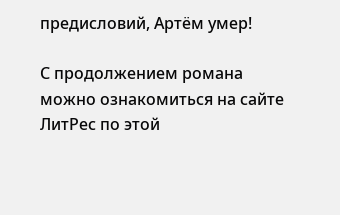предисловий, Артём умер!

С продолжением романа можно ознакомиться на сайте ЛитРес по этой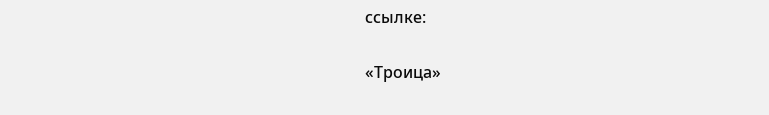ссылке:

«Троица»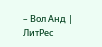– Вол Анд | ЛитРес